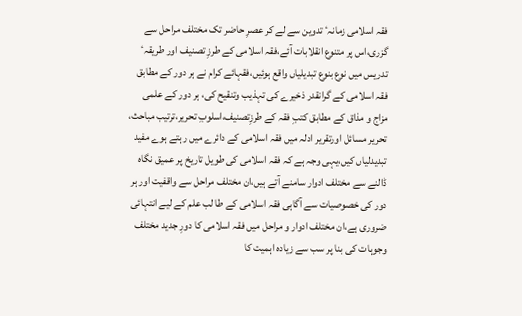فقہ اسلامی زمانہٴ تدوین سے لے کر عصرِ حاضر تک مختلف مراحل سے گزری،اس پر متنوع انقلابات آئے،فقہ اسلامی کے طرزِ تصنیف اور طریقہٴ تدریس میں نوع بنوع تبدیلیاں واقع ہوئیں،فقہائے کرام نے ہر دور کے مطابق فقہ اسلامی کے گرانقدر ذخیرے کی تہذیب وتنقیح کی، ہر دور کے علمی مزاج و مذاق کے مطابق کتبِ فقہ کے طرزِتصنیف،اسلوبِ تحریر،ترتیب مباحث، تحریر مسائل اورتقریر ادلہ میں فقہ اسلامی کے دائرے میں رہتے ہوے مفید تبدیدلیاں کیں،یہی وجہ ہے کہ فقہ اسلامی کی طویل تاریخ پر عمیق نگاہ ڈالنے سے مختلف ادوار سامنے آتے ہیں،ان مختلف مراحل سے واقفیت اور ہر دور کی خصوصیات سے آگاہی فقہ اسلامی کے طا لب علم کے لیے انتہائی ضروری ہے،ان مختلف ادوار و مراحل میں فقہ اسلامی کا دورِ جدید مختلف وجوہات کی بنا پر سب سے زیادہ اہمیت کا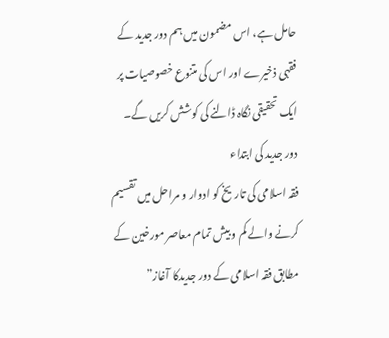حامل ہے، اس مضمون میں ہم دور جدید کے فقہی ذخیرے اور اس کی متنوع خصوصیات پر ایک تحقیقی نگاہ ڈالنے کی کوشش کریں گے۔
دور جدید کی ابتداء
فقہ اسلامی کی تاریخ کو ادوار و مراحل میں تقسیم کرنے والے کم و بیش تمام معاصر مورخین کے مطابق فقہ اسلامی کے دور جدیدکا آغاز”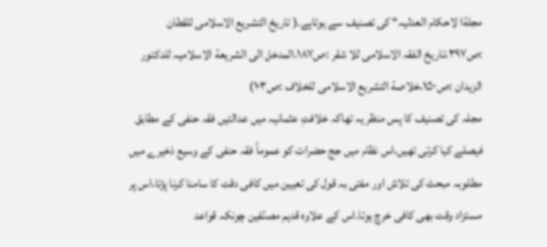مجلةا لاحکام العدلیہ“ کی تصنیف سے ہوتاہے۔( تاریخ التشریع الاسلامی للقطان :ص۳۹۷،تاریخ الفقہ الاسلامی للا شقر :ص۱۸۷،المدخل الی الشریعة الاسلامیہ للدکتور الزیدان :ص۱۵۰،خلاصة التشریع الاسلامی للخلاف :ص۱۰۳)
مجلہ کی تصنیف کا پس منظر یہ تھاکہ خلافتِ عثمانیہ میں عدالتیں فقہ حنفی کے مطابق فیصلے کیا کرتی تھیں،اس نظام میں جج حضرات کو عموماً فقہ حنفی کے وسیع ذخیرے میں مطلوبہ مبحث کی تلاش اور مفتی بہ قول کی تعیین میں کافی دقت کا سامنا کرنا پڑتا،اس پر مستزاد وقت بھی کافی خرچ ہوتا۔اس کے علاوہ قدیم مصنّفین چونکہ قواعد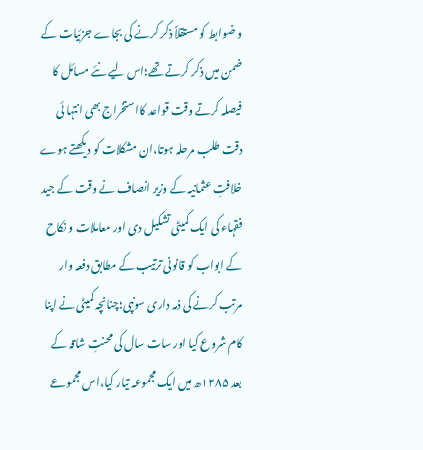و ضوابط کو مستقلاً ذکر کرنے کی بجاے جزئیات کے ضمن میں ذکر کرتے تھے؛اس لیے نئے مسائل کا فیصلہ کرتے وقت قواعد کااستخراج بھی انتہا ئی دقت طلب مرحلہ ہوتا،ان مشکلات کو دیکھتے ہوے خلافتِ عثمانیہ کے وزیر انصاف نے وقت کے جید فقہاء کی ایک کمیٹی تشکیل دی اور معاملات و نکاح کے ابواب کو قانونی ترتیب کے مطابق دفعہ وار مرتب کرنے کی ذمہ داری سونپی؛چنانچہ کمیٹی نے اپنا کام شروع کیا اور سات سال کی محنتِ شاقہ کے بعد ۱۲۸۵ھ میں ایک مجموعہ تیار کیا،اس مجموعے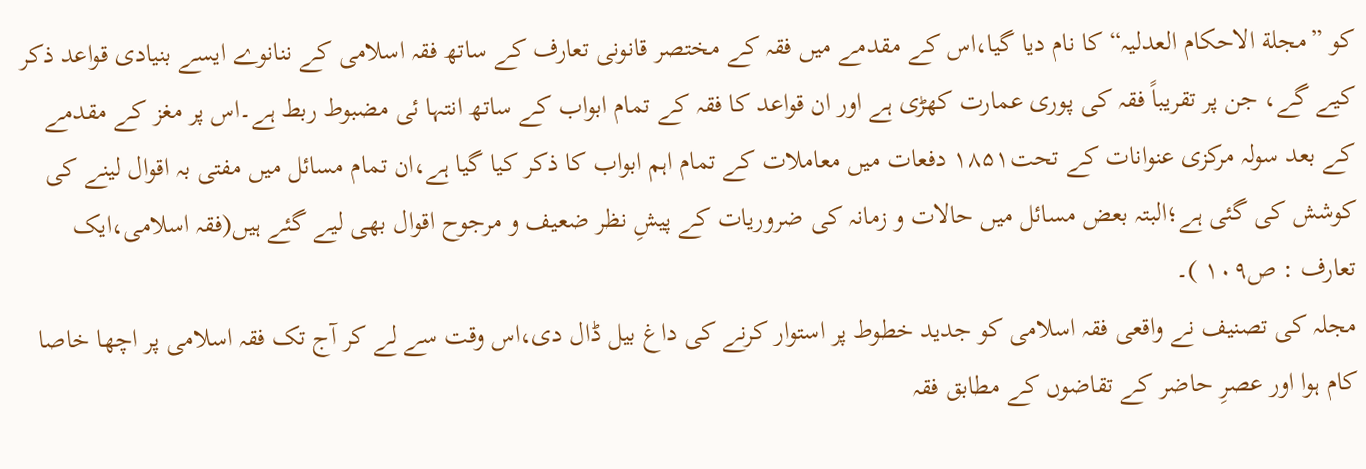کو ”مجلة الاحکام العدلیہ“ کا نام دیا گیا،اس کے مقدمے میں فقہ کے مختصر قانونی تعارف کے ساتھ فقہ اسلامی کے ننانوے ایسے بنیادی قواعد ذکر کیے گے، جن پر تقریباً فقہ کی پوری عمارت کھڑی ہے اور ان قواعد کا فقہ کے تمام ابواب کے ساتھ انتہا ئی مضبوط ربط ہے۔اس پر مغز کے مقدمے کے بعد سولہ مرکزی عنوانات کے تحت۱۸۵۱ دفعات میں معاملات کے تمام اہم ابواب کا ذکر کیا گیا ہے،ان تمام مسائل میں مفتی بہ اقوال لینے کی کوشش کی گئی ہے؛البتہ بعض مسائل میں حالات و زمانہ کی ضروریات کے پیشِ نظر ضعیف و مرجوح اقوال بھی لیے گئے ہیں(فقہ اسلامی،ایک تعارف : ص۱۰۹ )۔
مجلہ کی تصنیف نے واقعی فقہ اسلامی کو جدید خطوط پر استوار کرنے کی داغ بیل ڈال دی،اس وقت سے لے کر آج تک فقہ اسلامی پر اچھا خاصا کام ہوا اور عصرِ حاضر کے تقاضوں کے مطابق فقہ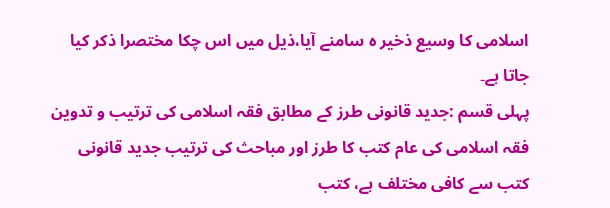اسلامی کا وسیع ذخیر ہ سامنے آیا،ذیل میں اس چکا مختصرا ذکر کیا جاتا ہے۔
پہلی قسم :جدید قانونی طرز کے مطابق فقہ اسلامی کی ترتیب و تدوین
فقہ اسلامی کی عام کتب کا طرز اور مباحث کی ترتیب جدید قانونی کتب سے کافی مختلف ہے، کتب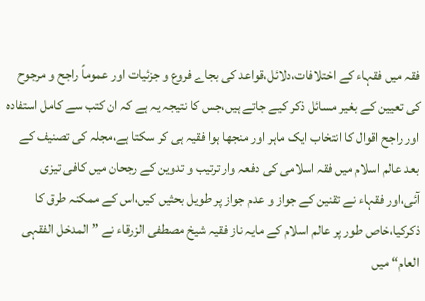فقہ میں فقہاء کے اختلافات،دلائل،قواعد کی بجاے فروع و جزئیات اور عموماً راجح و مرجوح کی تعیین کے بغیر مسائل ذکر کیے جاتے ہیں،جس کا نتیجہ یہ ہے کہ ان کتب سے کامل استفادہ اور راجح اقوال کا انتخاب ایک ماہر اور منجھا ہوا فقیہ ہی کر سکتا ہے،مجلہ کی تصنیف کے بعد عالم اسلام میں فقہ اسلامی کی دفعہ وار ترتیب و تدوین کے رجحان میں کافی تیزی آئی،اور فقہاء نے تقنین کے جواز و عدم جواز پر طویل بحثیں کیں،اس کے ممکنہ طرق کا ذکرکیا،خاص طور پر عالم اسلام کے مایہ ناز فقیہ شیخ مصطفی الزرقاء نے ”المدخل الفقہی العام“ میں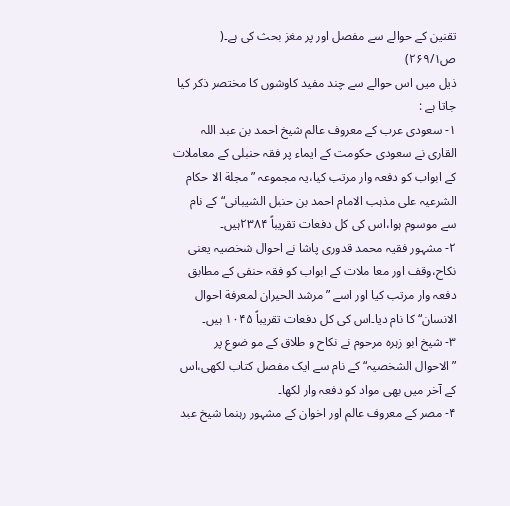تقنین کے حوالے سے مفصل اور پر مغز بحث کی ہے۔( ص۲۶۹/۱)
ذیل میں اس حوالے سے چند مفید کاوشوں کا مختصر ذکر کیا جاتا ہے :
۱- سعودی عرب کے معروف عالم شیخ احمد بن عبد اللہ القاری نے سعودی حکومت کے ایماء پر فقہ حنبلی کے معاملات کے ابواب کو دفعہ وار مرتب کیا،یہ مجموعہ ”مجلة الا حکام الشرعیہ علی مذہب الامام احمد بن حنبل الشیبانی“کے نام سے موسوم ہوا،اس کی کل دفعات تقریباً ۲۳۸۴ہیں۔
۲- مشہور فقیہ محمد قدوری پاشا نے احوال شخصیہ یعنی نکاح،وقف اور معا ملات کے ابواب کو فقہ حنفی کے مطابق دفعہ وار مرتب کیا اور اسے ”مرشد الحیران لمعرفة احوال الانسان“ کا نام دیا۔اس کی کل دفعات تقریباً ۱۰۴۵ ہیں۔
۳- شیخ ابو زہرہ مرحوم نے نکاح و طلاق کے مو ضوع پر ”الاحوال الشخصیہ“ کے نام سے ایک مفصل کتاب لکھی،اس کے آخر میں بھی مواد کو دفعہ وار لکھا۔
۴- مصر کے معروف عالم اور اخوان کے مشہور رہنما شیخ عبد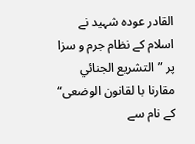القادر عودہ شہید نے اسلام کے نظام جرم و سزا پر ”التشریع الجنائي مقارنا با لقانون الوضعی“ کے نام سے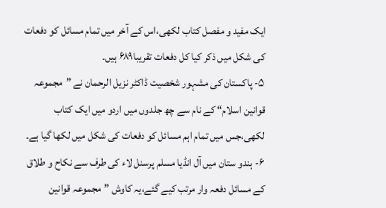ایک مفید و مفصل کتاب لکھی،اس کے آخر میں تمام مسائل کو دفعات کی شکل میں ذکر کیا کل دفعات تقریبا۶۸۹ ہیں۔
۵- پاکستان کی مشہور شخصیت ڈاکٹر نزیل الرحمان نے ”مجموعہ قوانین اسلام“ کے نام سے چھ جلدوں میں اردو میں ایک کتاب لکھی،جس میں تمام اہم مسائل کو دفعات کی شکل میں لکھا گیا ہے۔
۶- ہندو ستان میں آل انڈیا مسلم پرسنل لاء کی طرف سے نکاح و طلاق کے مسائل دفعہ وار مرتب کیے گئے،یہ کاوش ”مجموعہ قوانین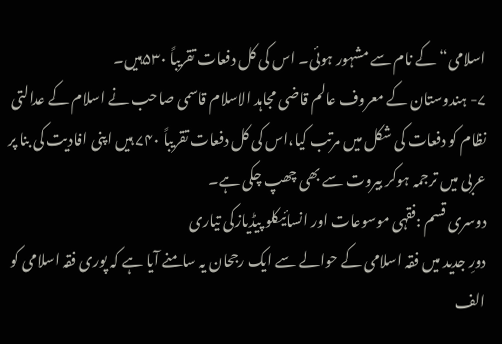اسلامی“ کے نام سے مشہور ہوئی۔ اس کی کل دفعات تقریباً ۵۳۰ہیں۔
۷- ہندوستان کے معروف عالم قاضی مجاہد الاسلام قاسمی صاحب نے اسلام کے عدالتی نظام کو دفعات کی شکل میں مرتب کیا،اس کی کل دفعات تقریباً ۷۴۰ ہیں اپنی افادیت کی بنا پر عربی میں ترجمہ ہوکر بیروت سے بھی چھپ چکی ہے۔
دوسری قسم :فقہی موسوعات اور انسائیکلو پیڈیازکی تیاری
دورِ جدید میں فقہ اسلامی کے حوالے سے ایک رجحان یہ سامنے آیا ہے کہ پوری فقہ اسلامی کو الف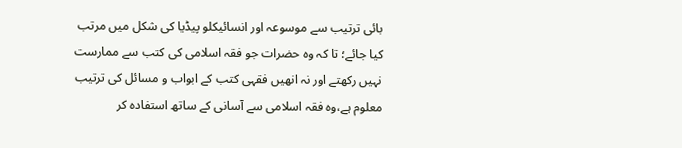بائی ترتیب سے موسوعہ اور انسائیکلو پیڈیا کی شکل میں مرتب کیا جائے؛ تا کہ وہ حضرات جو فقہ اسلامی کی کتب سے ممارست نہیں رکھتے اور نہ انھیں فقہی کتب کے ابواب و مسائل کی ترتیب معلوم ہے،وہ فقہ اسلامی سے آسانی کے ساتھ استفادہ کر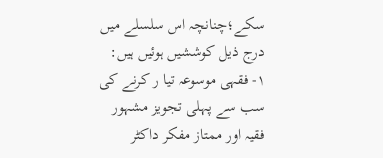سکے؛چنانچہ اس سلسلے میں درج ذیل کوششیں ہوئیں ہیں:
۱- فقہی موسوعہ تیا ر کرنے کی سب سے پہلی تجویز مشہور فقیہ اور ممتاز مفکر داکٹر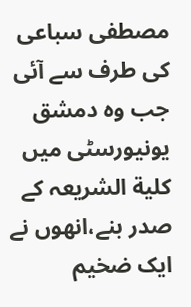مصطفی سباعی کی طرف سے آئی جب وہ دمشق یونیورسٹی میں کلیة الشریعہ کے صدر بنے،انھوں نے ایک ضخیم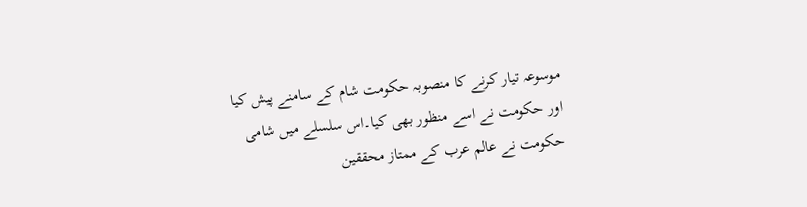موسوعہ تیار کرنے کا منصوبہ حکومت شام کے سامنے پیش کیا اور حکومت نے اسے منظور بھی کیا۔اس سلسلے میں شامی حکومت نے عالم عرب کے ممتاز محققین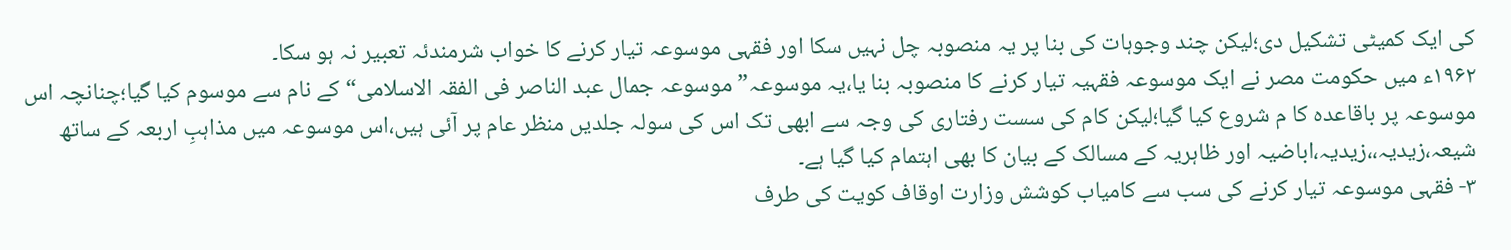کی ایک کمیٹی تشکیل دی؛لیکن چند وجوہات کی بنا پر یہ منصوبہ چل نہیں سکا اور فقہی موسوعہ تیار کرنے کا خواب شرمندئہ تعبیر نہ ہو سکا۔
۱۹۶۲ء میں حکومت مصر نے ایک موسوعہ فقہیہ تیار کرنے کا منصوبہ بنا یا،یہ موسوعہ”موسوعہ جمال عبد الناصر فی الفقہ الاسلامی“ کے نام سے موسوم کیا گیا؛چنانچہ اس موسوعہ پر باقاعدہ کا م شروع کیا گیا؛لیکن کام کی سست رفتاری کی وجہ سے ابھی تک اس کی سولہ جلدیں منظر عام پر آئی ہیں،اس موسوعہ میں مذاہبِ اربعہ کے ساتھ شیعہ،زیدیہ،،زیدیہ،اباضیہ اور ظاہریہ کے مسالک کے بیان کا بھی اہتمام کیا گیا ہے۔
۳- فقہی موسوعہ تیار کرنے کی سب سے کامیاب کوشش وزارت اوقاف کویت کی طرف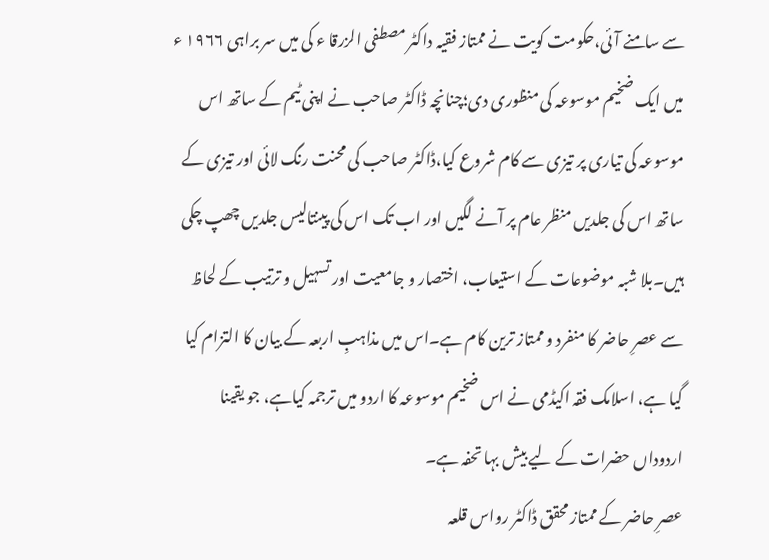سے سامنے آئی،حکومت کویت نے ممتاز فقیہ داکٹر مصطفی الزرقا ء کی میں سر براہی ۱۹۶۶ ء میں ایک ضخیم موسوعہ کی منظوری دی؛چنانچہ ڈاکٹر صاحب نے اپنی ٹیم کے ساتھ اس موسوعہ کی تیاری پر تیزی سے کام شروع کیا،ڈاکٹر صاحب کی محنت رنگ لائی اور تیزی کے ساتھ اس کی جلدیں منظر عام پر آنے لگیں اور اب تک اس کی پینتالیس جلدیں چھپ چکی ہیں۔بلا شبہ موضوعات کے استیعاب، اختصار و جامعیت اور تسہیل و ترتیب کے لحاظ سے عصرِ حاضر کا منفرد و ممتاز ترین کام ہے۔اس میں مذاہبِ اربعہ کے بیان کا التزام کیا گیا ہے، اسلامک فقہ اکیڈمی نے اس ضخیم موسوعہ کا اردو میں ترجمہ کیاہے، جو یقینا اردوداں حضرات کے لیے بیش بہا تحفہ ہے۔
عصرِ حاضر کے ممتاز محقق ڈاکٹر رواس قلعہ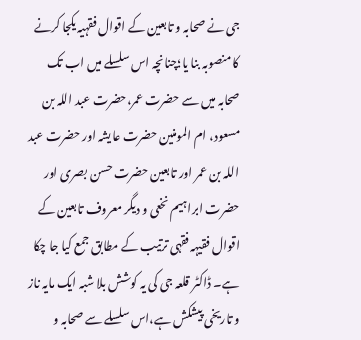جی نے صحابہ و تابعین کے اقوال فقہیہ یکجا کرنے کا منصوبہ بنا یا؛چنانچہ اس سلسلے میں اب تک صحابہ میں سے حضرت عمر،حضرت عبد اللہ بن مسعود، ام المومنین حضرت عایشہ اور حضرت عبد اللہ بن عمر اور تابعین حضرت حسن بصری اور حضرت ابراہیم نخعی و دیگر معروف تابعین کے اقوال فقیہہ فقہی ترتیب کے مطابق جمع کیا جا چکا ہے۔ ڈاکٹر قلعہ جی کی یہ کوشش بلا شبہ ایک مایہ ناز و تاریخی پیشکش ہے،اس سلسلے سے صحابہ و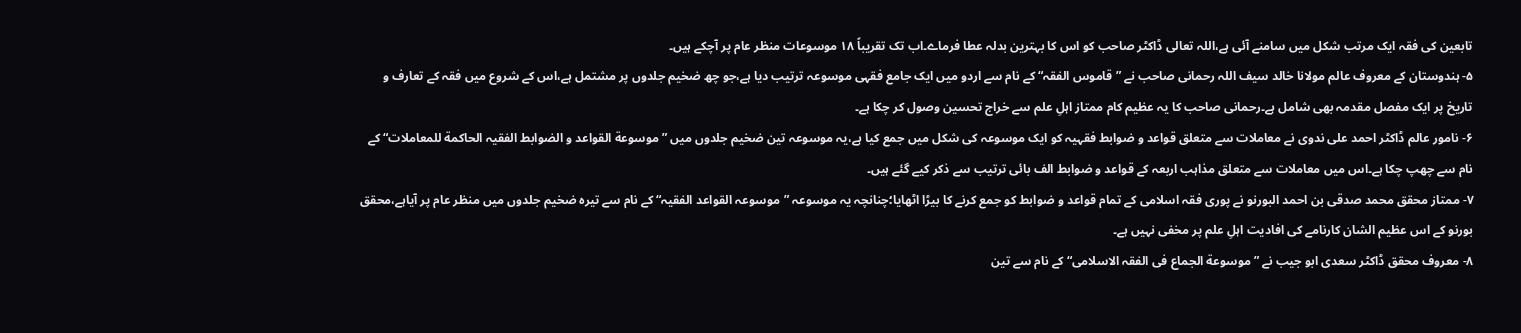تابعین کی فقہ ایک مرتب شکل میں سامنے آئی ہے،اللہ تعالی ڈاکٹر صاحب کو اس کا بہترین بدلہ عطا فرماے۔اب تک تقریباً ۱۸ موسوعات منظر عام پر آچکے ہیں۔
۵- ہندوستان کے معروف عالم مولانا خالد سیف اللہ رحمانی صاحب نے ”قاموس الفقہ“ کے نام سے اردو میں ایک جامع فقہی موسوعہ ترتیب دیا ہے،جو چھ ضخیم جلدوں پر مشتمل ہے،اس کے شروع میں فقہ کے تعارف و تاریخ پر ایک مفصل مقدمہ بھی شامل ہے۔رحمانی صاحب کا یہ عظیم کام ممتاز اہلِ علم سے خراج تحسین وصول کر چکا ہے۔
۶- نامور عالم ڈاکٹر احمد علی ندوی نے معاملات سے متعلق قواعد و ضوابط فقہیہ کو ایک موسوعہ کی شکل میں جمع کیا ہے،یہ موسوعہ تین ضخیم جلدوں میں ”موسوعة القواعد و الضوابط الفقیہ الحاکمة للمعاملات“ کے نام سے چھپ چکا ہے۔اس میں معاملات سے متعلق مذاہب اربعہ کے قواعد و ضوابط الف بائی ترتیب سے ذکر کیے گئے ہیں۔
۷- ممتاز محقق محمد صدقی بن احمد البورنو نے پوری فقہ اسلامی کے تمام قواعد و ضوابط کو جمع کرنے کا بیڑا اٹھایا؛چنانچہ یہ موسوعہ ”موسوعہ القواعد الفقیہ“ کے نام سے تیرہ ضخیم جلدوں میں منظر عام پر آیاہے،محقق بورنو کے اس عظیم الشان کارنامے کی افادیت اہلِ علم پر مخفی نہیں ہے۔
۸- معروف محقق ڈاکٹر سعدی ابو جیب نے ”موسوعة الجماع فی الفقہ الاسلامی“ کے نام سے تین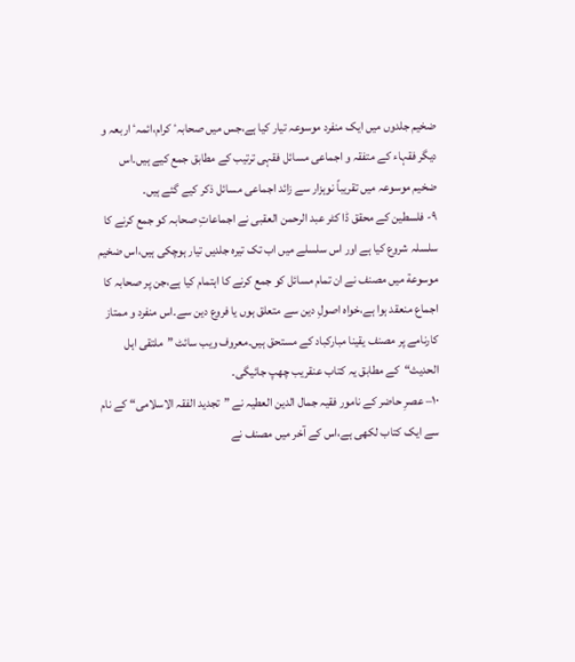ضخیم جلدوں میں ایک منفرد موسوعہ تیار کیا ہے،جس میں صحابہٴ کرام،ائمہٴ اربعہ و دیگر فقہاء کے متفقہ و اجماعی مسائل فقہی ترتیب کے مطابق جمع کیے ہیں۔اس ضخیم موسوعہ میں تقریباً نوہزار سے زائد اجماعی مسائل ذکر کیے گئے ہیں۔
۹- فلسطین کے محقق ڈا کٹر عبد الرحمن العقبی نے اجماعاتِ صحابہ کو جمع کرنے کا سلسلہ شروع کیا ہے اور اس سلسلے میں اب تک تیرہ جلدیں تیار ہوچکی ہیں،اس ضخیم موسوعة میں مصنف نے ان تمام مسائل کو جمع کرنے کا اہتمام کیا ہے،جن پر صحابہ کا اجماع منعقد ہوا ہے،خواہ اصولِ دین سے متعلق ہوں یا فروع دین سے۔اس منفرد و ممتاز کارنامے پر مصنف یقینا مبارکباد کے مستحق ہیں۔معروف ویب سائٹ ”ملتقی اہل الحدیث“کے مطابق یہ کتاب عنقریب چھپ جائیگی۔
۱۰– عصرِ حاضر کے نامور فقیہ جمال الدین العطیہ نے ”تجدید الفقہ الاسلامی“ کے نام سے ایک کتاب لکھی ہے،اس کے آخر میں مصنف نے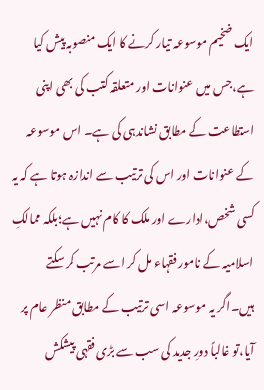ایک ضخیم موسوعہ تیار کرنے کا ایک منصوبہ پیش کیا ہے،جس میں عنوانات اور متعلقہ کتب کی بھی اپنی استطاعت کے مطابق نشاندہی کی ہے۔ اس موسوعہ کے عنوانات اور اس کی ترتیب سے اندازہ ہوتا ہے کہ یہ کسی شخص،ادارے اور ملک کا کام نہیں ہے؛بلکہ ممالکِ اسلامیہ کے نامور فقہاء مل کر اسے مرتب کر سکتے ہیں۔اگر یہ موسوعہ اسی ترتیب کے مطابق منظر عام پر آیا،تو غالباً دورِ جدید کی سب سے بڑی فقہی پیشکش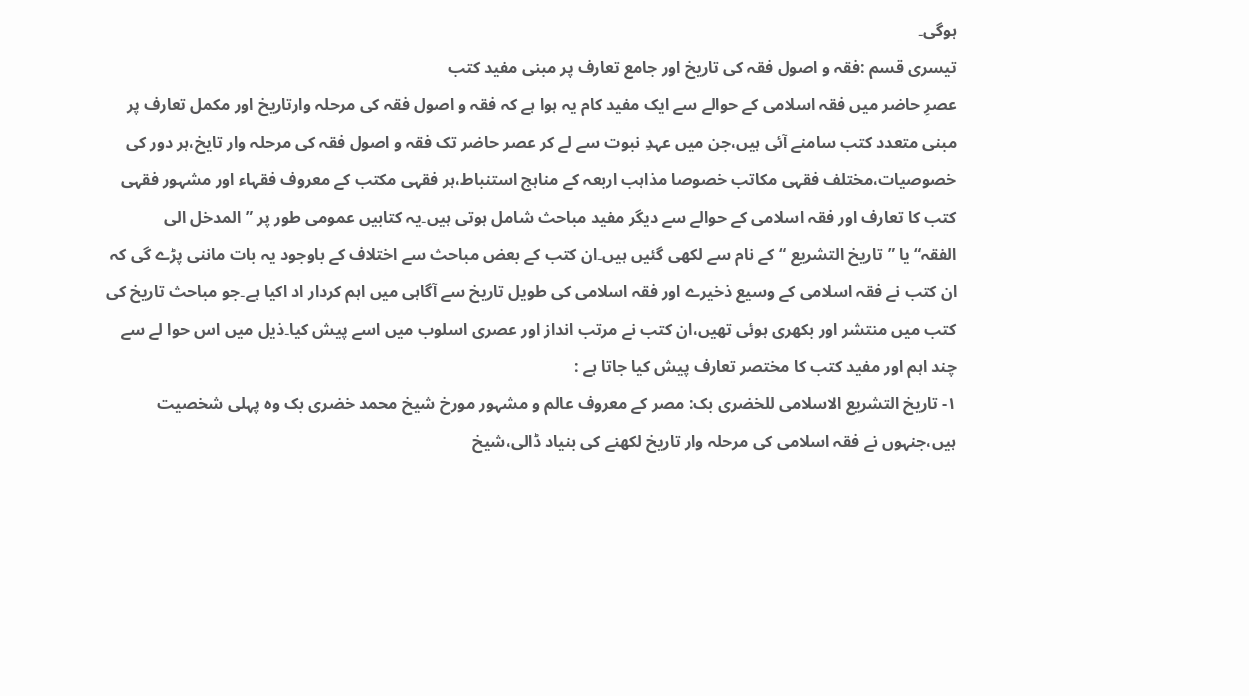ہوگی۔
تیسری قسم :فقہ و اصول فقہ کی تاریخ اور جامع تعارف پر مبنی مفید کتب
عصرِ حاضر میں فقہ اسلامی کے حوالے سے ایک مفید کام یہ ہوا ہے کہ فقہ و اصول فقہ کی مرحلہ وارتاریخ اور مکمل تعارف پر مبنی متعدد کتب سامنے آئی ہیں،جن میں عہدِ نبوت سے لے کر عصر حاضر تک فقہ و اصول فقہ کی مرحلہ وار تایخ،ہر دور کی خصوصیات،مختلف فقہی مکاتب خصوصا مذاہب اربعہ کے مناہج استنباط،ہر فقہی مکتب کے معروف فقہاء اور مشہور فقہی کتب کا تعارف اور فقہ اسلامی کے حوالے سے دیگر مفید مباحث شامل ہوتی ہیں۔یہ کتابیں عمومی طور پر ”المدخل الی الفقہ“یا ”تاریخ التشریع “کے نام سے لکھی گئیں ہیں۔ان کتب کے بعض مباحث سے اختلاف کے باوجود یہ بات ماننی پڑے گی کہ ان کتب نے فقہ اسلامی کے وسیع ذخیرے اور فقہ اسلامی کی طویل تاریخ سے آگاہی میں اہم کردار اد اکیا ہے۔جو مباحث تاریخ کی کتب میں منتشر اور بکھری ہوئی تھیں،ان کتب نے مرتب انداز اور عصری اسلوب میں اسے پیش کیا۔ذیل میں اس حوا لے سے چند اہم اور مفید کتب کا مختصر تعارف پیش کیا جاتا ہے :
۱- تاریخ التشریع الاسلامی للخضری بک: مصر کے معروف عالم و مشہور مورخ شیخ محمد خضری بک وہ پہلی شخصیت ہیں،جنہوں نے فقہ اسلامی کی مرحلہ وار تاریخ لکھنے کی بنیاد ڈالی،شیخ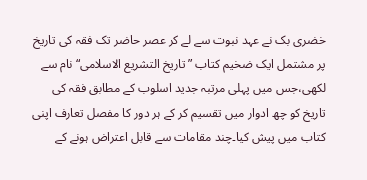خضری بک نے عہد نبوت سے لے کر عصر حاضر تک فقہ کی تاریخ پر مشتمل ایک ضخیم کتاب ”تاریخ التشریع الاسلامی“ نام سے لکھی،جس میں پہلی مرتبہ جدید اسلوب کے مطابق فقہ کی تاریخ کو چھ ادوار میں تقسیم کر کے ہر دور کا مفصل تعارف اپنی کتاب میں پیش کیا۔چند مقامات سے قابل اعتراض ہونے کے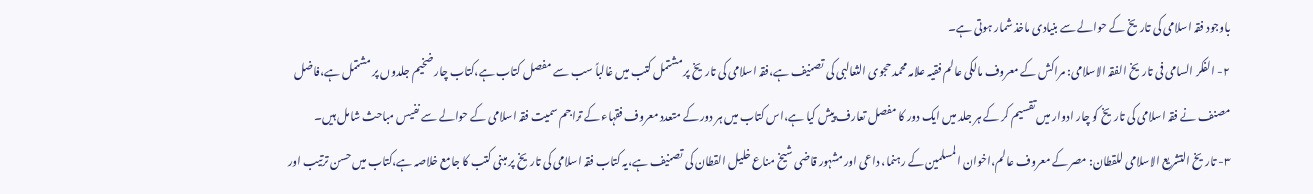باوجود فقہ اسلامی کی تاریخ کے حوالے سے بنیادی ماخذ شمار ہوتی ہے۔
۲- الفکر السامی فی تاریخ الفقہ الاسلامی: مراکش کے معروف مالکی عالم فقیہ علامہ محمد حجوی الثعالبی کی تصنیف ہے،فقہ اسلامی کی تاریخ پر مشتمل کتب میں غالباً سب سے مفصل کتاب ہے،کتاب چار ضخیم جلدوں پر مشتمل ہے،فاضل مصنف نے فقہ اسلامی کی تاریخ کو چار ادوار میں تقسیم کر کے ہر جلد میں ایک دور کا مفصل تعارف پیش کیا ہے،اس کتاب میں ہر دور کے متعدد معروف فقہاء کے تراجم سمیت فقہ اسلامی کے حوالے سے نفیس مباحث شامل ہیں۔
۳- تاریخ التشریع الاسلامی للقطان: مصر کے معروف عالم،اخوان المسلمین کے رہنما، داعی اور مشہور قاضی شیخ مناع خلیل القطان کی تصنیف ہے،یہ کتاب فقہ اسلامی کی تاریخ پر مبنی کتب کا جامع خلاصہ ہے،کتاب میں حسن ترتیب اور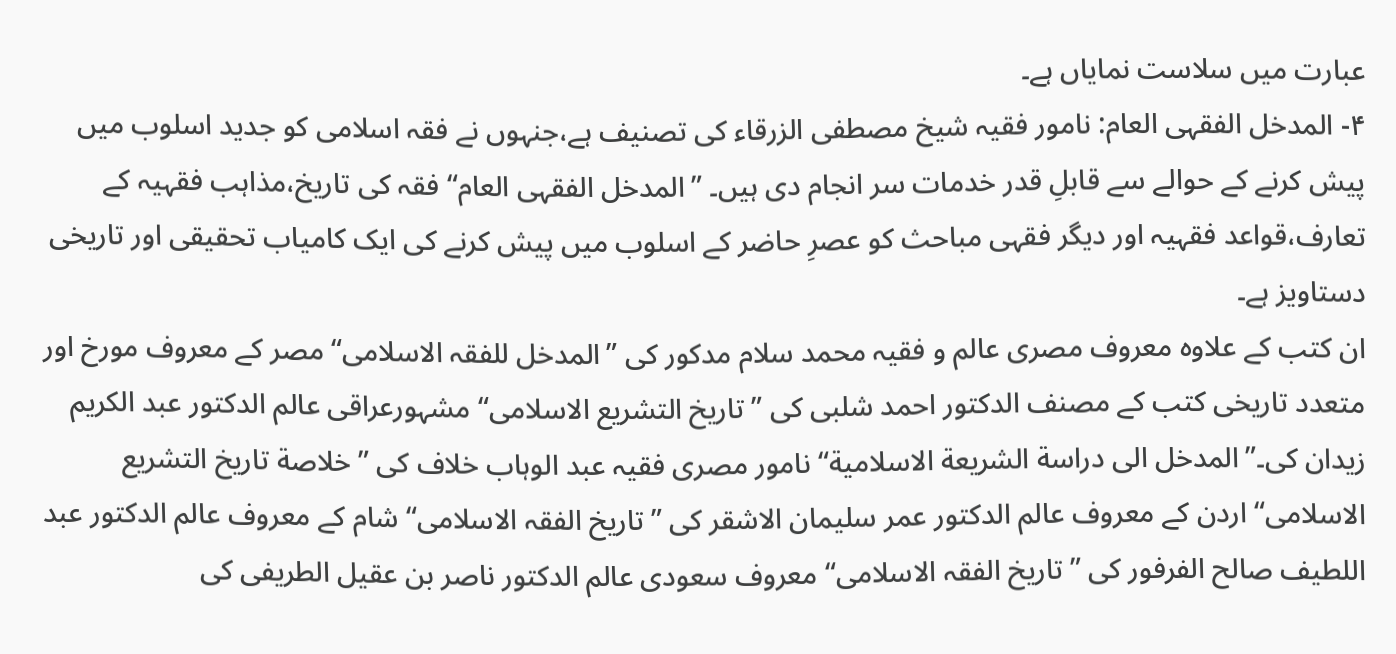عبارت میں سلاست نمایاں ہے۔
۴- المدخل الفقہی العام: نامور فقیہ شیخ مصطفی الزرقاء کی تصنیف ہے،جنہوں نے فقہ اسلامی کو جدید اسلوب میں پیش کرنے کے حوالے سے قابلِ قدر خدمات سر انجام دی ہیں۔ ”المدخل الفقہی العام“ فقہ کی تاریخ،مذاہب فقہیہ کے تعارف،قواعد فقہیہ اور دیگر فقہی مباحث کو عصرِ حاضر کے اسلوب میں پیش کرنے کی ایک کامیاب تحقیقی اور تاریخی دستاویز ہے۔
ان کتب کے علاوہ معروف مصری عالم و فقیہ محمد سلام مدکور کی ”المدخل للفقہ الاسلامی“ مصر کے معروف مورخ اور متعدد تاریخی کتب کے مصنف الدکتور احمد شلبی کی ”تاریخ التشریع الاسلامی“ مشہورعراقی عالم الدکتور عبد الکریم زیدان کی۔”المدخل الی دراسة الشریعة الاسلامیة“ نامور مصری فقیہ عبد الوہاب خلاف کی ”خلاصة تاریخ التشریع الاسلامی“ اردن کے معروف عالم الدکتور عمر سلیمان الاشقر کی ”تاریخ الفقہ الاسلامی“ شام کے معروف عالم الدکتور عبد اللطیف صالح الفرفور کی ”تاریخ الفقہ الاسلامی“ معروف سعودی عالم الدکتور ناصر بن عقیل الطریفی کی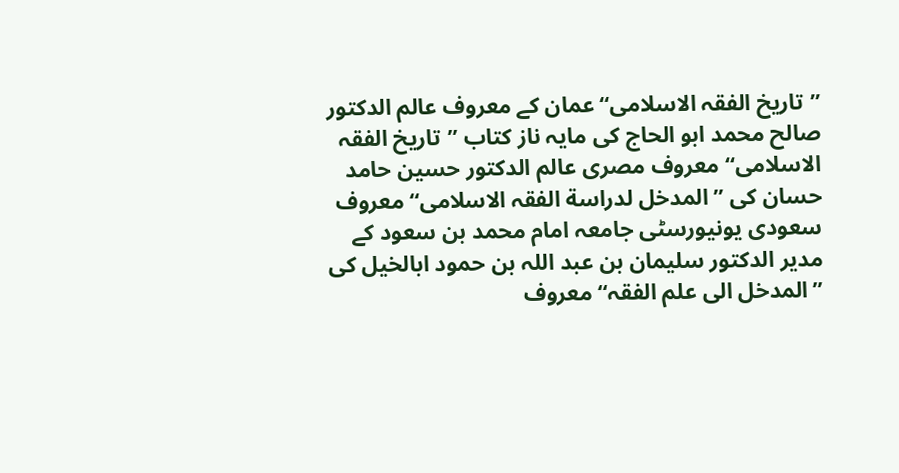”تاریخ الفقہ الاسلامی“ عمان کے معروف عالم الدکتور صالح محمد ابو الحاج کی مایہ ناز کتاب ”تاریخ الفقہ الاسلامی“ معروف مصری عالم الدکتور حسین حامد حسان کی ”المدخل لدراسة الفقہ الاسلامی“ معروف سعودی یونیورسٹی جامعہ امام محمد بن سعود کے مدیر الدکتور سلیمان بن عبد اللہ بن حمود ابالخیل کی ”المدخل الی علم الفقہ“ معروف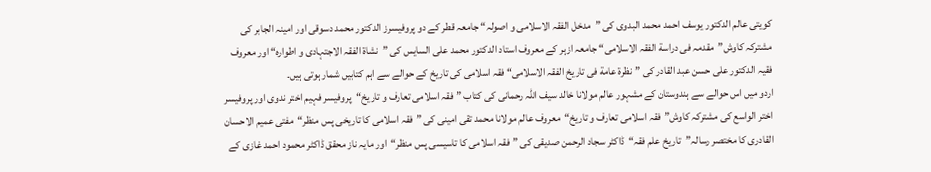کویتی عالم الدکتور یوسف احمد محمد البدوی کی ”مدخل الفقہ الاسلامی و اصولہ“ جامعہ قطر کے دو پروفیسرز الدکتور محمد دسوقی اور امینہ الجابر کی مشترکہ کاوش”مقدمہ فی دراسة الفقہ الاسلامی“ جامعہ ازہر کے معروف استاد الدکتور محمد علی السایس کی ”نشاة الفقہ الاجتہادی و اطوارہ“ اور معروف فقیہ الدکتور علی حسن عبد القادر کی ”نظرة عامة فی تاریخ الفقہ الاسلامی“ فقہ اسلامی کی تاریخ کے حوالے سے اہم کتابیں شمار ہوتی ہیں۔
اردو میں اس حوالے سے ہندوستان کے مشہور عالم مولانا خالد سیف اللہ رحمانی کی کتاب ”فقہ اسلامی تعارف و تاریخ“پروفیسر فہیم اختر ندوی اور پروفیسر اختر الواسع کی مشترکہ کاوش”فقہ اسلامی تعارف و تاریخ“معروف عالم مولانا محمد تقی امینی کی ”فقہ اسلامی کا تاریخی پس منظر“مفتی عمیم الاحسان القادری کا مختصر رسالہ”تاریخ علم فقہ“ڈاکٹر سجاد الرحمن صدیقی کی ”فقہ اسلامی کا تاسیسی پس منظر“اور مایہ ناز محقق ڈاکٹر محمود احمد غازی کے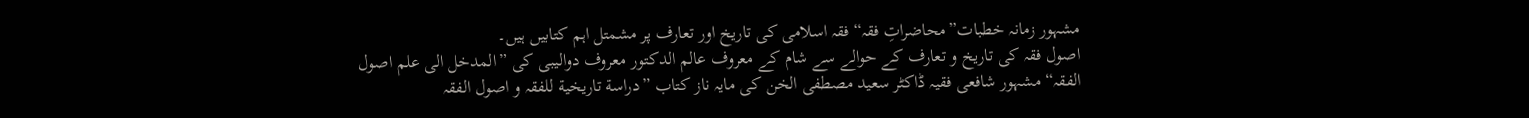مشہور زمانہ خطبات”محاضراتِ فقہ“فقہ اسلامی کی تاریخ اور تعارف پر مشمتل اہم کتابیں ہیں۔
اصول فقہ کی تاریخ و تعارف کے حوالے سے شام کے معروف عالم الدکتور معروف دوالیبی کی ”المدخل الی علم اصول الفقہ“ مشہور شافعی فقیہ ڈاکٹر سعید مصطفی الخن کی مایہ ناز کتاب ”دراسة تاریخیة للفقہ و اصول الفقہ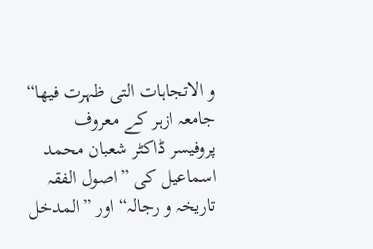و الاتجاہات التی ظہرت فیھا“ جامعہ ازہر کے معروف پروفیسر ڈاکٹر شعبان محمد اسماعیل کی ”اصول الفقہ تاریخہ و رجالہ“ اور ”المدخل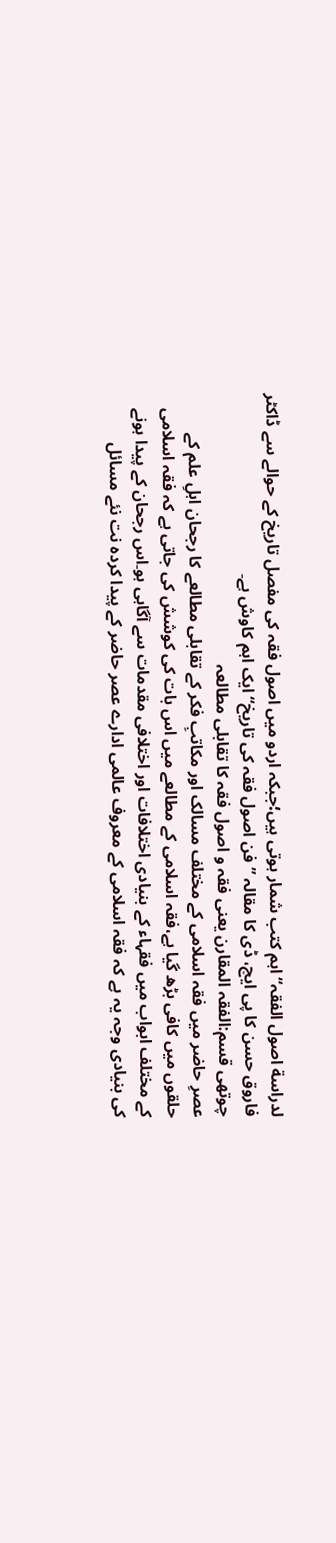لدراسة اصول الفقہ“ اہم کتب شمار ہوتی ہیں؛جبکہ اردو میں اصول فقہ کی مفصل تاریخ کے حوالے سے ڈاکٹر فاروق حسن کا پی ایچ، ڈی کا مقالہ ”فن اصول فقہ کی تاریخ“ایک اہم کاوش ہے۔
چوتھی قسم:الفقہ المقارن یعنی فقہ و اصول فقہ کا تقابلی مطالعہ
عصرِ حاضر میں فقہ اسلامی کے مختلف مسالک اور مکاتبِ فکر کے تقابلی مطالعے کا رجحان اہلِ علم کے حلقوں میں کافی بڑھ گیا ہے،فقہ اسلامی کے مطالعے میں اس بات کی کوشش کی جاتی ہے کہ فقہ اسلامی کے مختلف ابواب میں فقہاء کے بنیادی اختلافات اور اختلافی مقدمات سے آگاہی ہو۔اس رجحان کے پیدا ہونے کی بنیادی وجہ یہ ہے کہ فقہ اسلامی کے معروف عالمی ادارے عصر حاضر کے پیدا کردہ نت نئے مسائل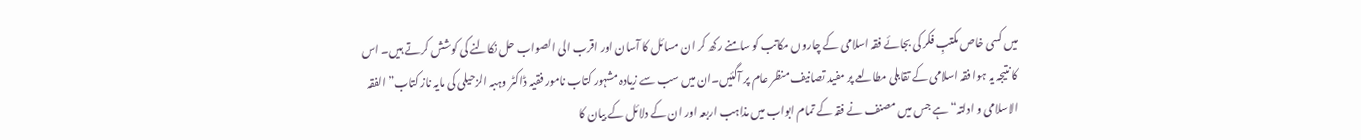میں کسی خاص مکتبِ فکر کی بجائے فقہ اسلامی کے چاروں مکاتب کو سامنے رکھ کر ان مسائل کا آسان اور اقرب الی الصواب حل نکالنے کی کوشش کرتے ہیں۔ اس کا نتیجہ یہ ہوا فقہ اسلامی کے تقابلی مطالعے پر مفید تصانیف منظر عام پر آگئیں۔ان میں سب سے زیادہ مشہور کتاب نامور فقیہ ڈاکٹر وہبہ الزحیلی کی مایہ ناز کتاب”الفقہ الاسلامی و ادلتہ“ہے جس میں مصنف نے فقہ کے تمام ابواب میں مذاہب اربعہ اور ان کے دلائل کے بیان کا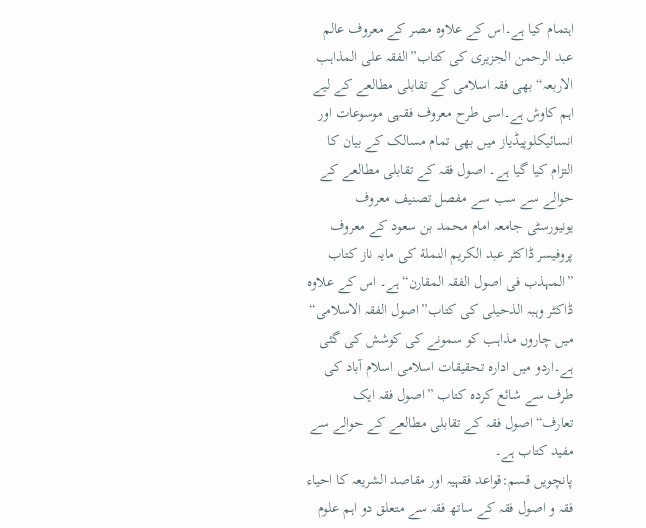اہتمام کیا ہے۔اس کے علاوہ مصر کے معروف عالم عبد الرحمن الجزیری کی کتاب”الفقہ علی المذاہب الاربعہ“بھی فقہ اسلامی کے تقابلی مطالعے کے لیے اہم کاوش ہے۔اسی طرح معروف فقہی موسوعات اور انسائیکلوپیڈیاز میں بھی تمام مسالک کے بیان کا التزام کیا گیا ہے۔ اصول فقہ کے تقابلی مطالعے کے حوالے سے سب سے مفصل تصنیف معروف یونیورسٹی جامعہ امام محمد بن سعود کے معروف پروفیسر ڈاکٹر عبد الکریم النملة کی مایہ ناز کتاب ”المہذب فی اصول الفقہ المقارن“ہے۔ اس کے علاوہ ڈاکٹر وہبہ الذحیلی کی کتاب”اصول الفقہ الاسلامی“ میں چاروں مذاہب کو سمونے کی کوشش کی گئی ہے۔اردو میں ادارہ تحقیقات اسلامی اسلام آباد کی طرف سے شائع کردہ کتاب ”اصول فقہ ایک تعارف“اصول فقہ کے تقابلی مطالعے کے حوالے سے مفید کتاب ہے۔
پانچویں قسم:قواعد فقہیہ اور مقاصد الشریعہ کا احیاء
فقہ و اصول فقہ کے ساتھ فقہ سے متعلق دو اہم علوم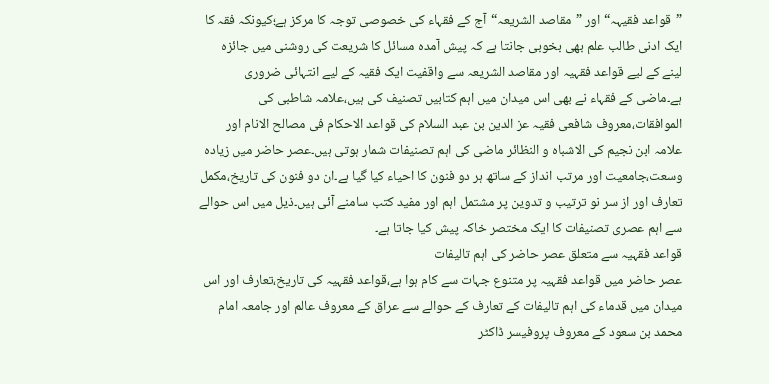”قواعد فقیہہ“اور ”مقاصد الشریعہ“آج کے فقہاء کی خصوصی توجہ کا مرکز ہے؛کیونکہ فقہ کا ایک ادنی طالب علم بھی بخوبی جانتا ہے کہ پیش آمدہ مسائل کا شریعت کی روشنی میں جائزہ لینے کے لیے قواعد فقہیہ اور مقاصد الشریعہ سے واقفیت ایک فقیہ کے لیے انتہائی ضروری ہے۔ماضی کے فقہاء نے بھی اس میدان میں اہم کتابیں تصنیف کی ہیں،علامہ شاطبی کی الموافقات،معروف شافعی فقیہ عز الدین بن عبد السلام کی قواعد الاحکام فی مصالح الانام اور علامہ ابن نجیم کی الاشباہ و النظائر ماضی کی اہم تصنیفات شمار ہوتی ہیں۔عصر حاضر میں زیادہ وسعت،جامعیت اور مرتب انداز کے ساتھ ہر دو فنون کا احیاء کیا گیا ہے۔ان دو فنون کی تاریخ،مکمل تعارف اور از سر نو ترتیب و تدوین پر مشتمل اہم اور مفید کتب سامنے آئی ہیں۔ذیل میں اس حوالے سے اہم عصری تصنیفات کا ایک مختصر خاکہ پیش کیا جاتا ہے۔
قواعد فقہیہ سے متعلق عصر حاضر کی اہم تالیفات
عصر حاضر میں قواعد فقہیہ پر متنوع جہات سے کام ہوا ہے،قواعد فقہیہ کی تاریخ،تعارف اور اس میدان میں قدماء کی اہم تالیفات کے تعارف کے حوالے سے عراق کے معروف عالم اور جامعہ امام محمد بن سعود کے معروف پروفیسر ڈاکٹر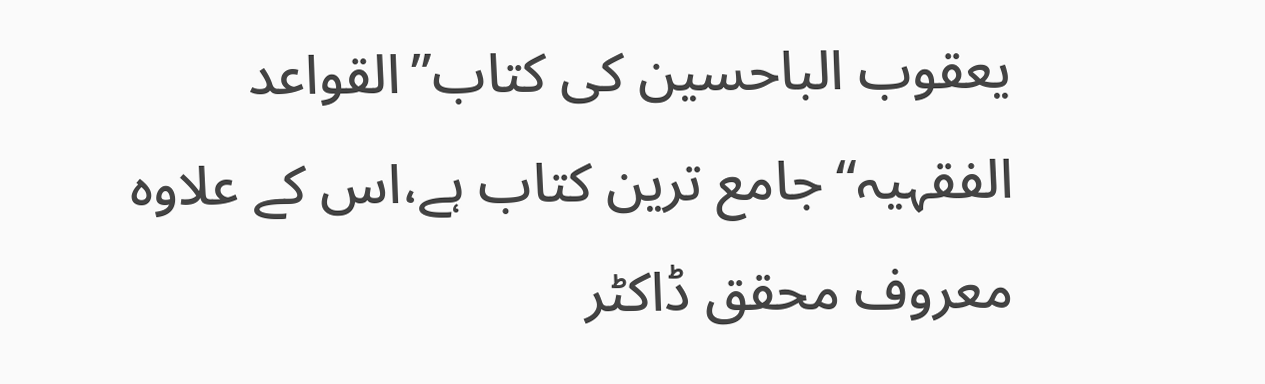یعقوب الباحسین کی کتاب”القواعد الفقہیہ“جامع ترین کتاب ہے،اس کے علاوہ معروف محقق ڈاکٹر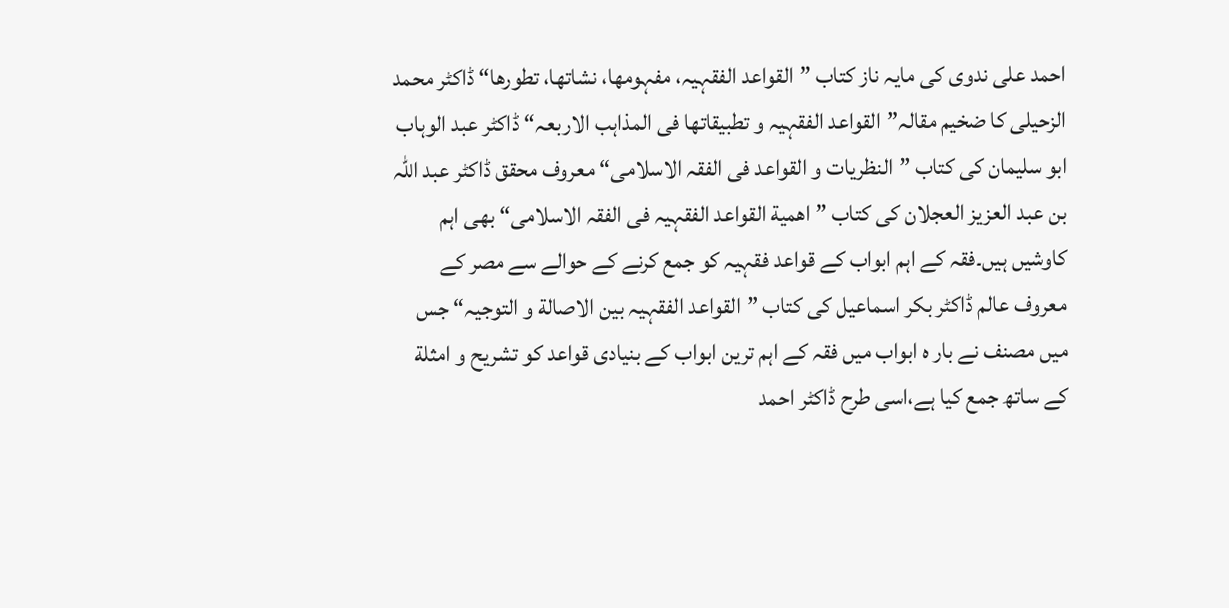احمد علی ندوی کی مایہ ناز کتاب ”القواعد الفقہیہ، مفہومھا، نشاتھا، تطورھا“ ڈاکٹر محمد الزحیلی کا ضخیم مقالہ”القواعد الفقہیہ و تطبیقاتھا فی المذاہب الاربعہ“ ڈاکٹر عبد الوہاب ابو سلیمان کی کتاب ”النظریات و القواعد فی الفقہ الاسلامی“ معروف محقق ڈاکٹر عبد اللہ بن عبد العزیز العجلان کی کتاب ”اھمیة القواعد الفقہیہ فی الفقہ الاسلامی“ بھی اہم کاوشیں ہیں۔فقہ کے اہم ابواب کے قواعد فقہیہ کو جمع کرنے کے حوالے سے مصر کے معروف عالم ڈاکٹر بکر اسماعیل کی کتاب ”القواعد الفقہیہ بین الاصالة و التوجیہ“ جس میں مصنف نے بار ہ ابواب میں فقہ کے اہم ترین ابواب کے بنیادی قواعد کو تشریح و امثلة کے ساتھ جمع کیا ہے،اسی طرح ڈاکٹر احمد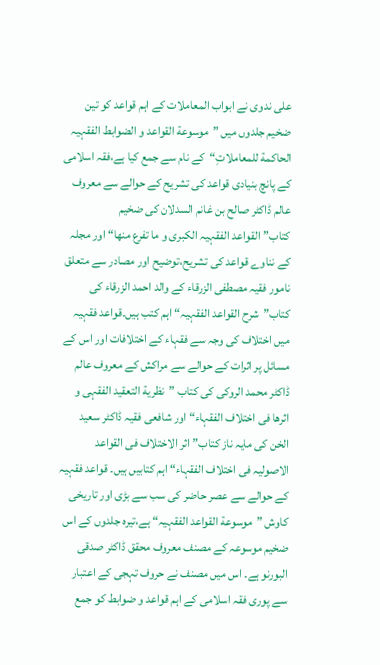علی ندوی نے ابواب المعاملات کے اہم قواعد کو تین ضخیم جلدوں میں ”موسوعة القواعد و الضوابط الفقہیہ الحاکمة للمعاملاتِ“کے نام سے جمع کیا ہے،فقہ اسلامی کے پانچ بنیادی قواعد کی تشریح کے حوالے سے معروف عالم ڈاکٹر صالح بن غانم السدلان کی ضخیم کتاب”القواعد الفقہیہ الکبری و ما تفرع منھا“ اور مجلہ کے نناوے قواعد کی تشریح،توضیح اور مصادر سے متعلق نامور فقیہ مصطفی الزرقاء کے والد احمد الزرقاء کی کتاب”شرح القواعد الفقہیہ“ اہم کتب ہیں۔قواعد فقہیہ میں اختلاف کی وجہ سے فقہاء کے اختلافات اور اس کے مسائل پر اثرات کے حوالے سے مراکش کے معروف عالم ڈاکٹر محمد الروکی کی کتاب ”نظریة التعقید الفقہی و اثرھا فی اختلاف الفقہاء“ اور شافعی فقیہ ڈاکٹر سعید الخن کی مایہ ناز کتاب”اثر الاختلاف فی القواعد الاصولیہ فی اختلاف الفقہاء“ اہم کتابیں ہیں۔ قواعد فقہیہ کے حوالے سے عصر حاضر کی سب سے بڑی اور تاریخی کاوش ”موسوعة القواعد الفقہیہ“ ہے،تیرہ جلدوں کے اس ضخیم موسوعہ کے مصنف معروف محقق ڈاکٹر صدقی البورنو ہے۔ اس میں مصنف نے حروف تہجی کے اعتبار سے پوری فقہ اسلامی کے اہم قواعد و ضوابط کو جمع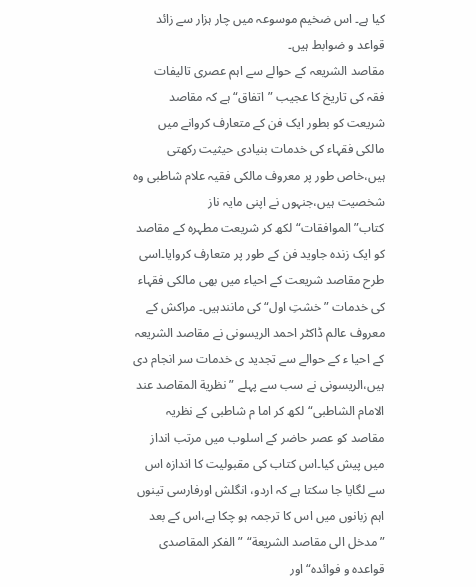کیا ہے۔ اس ضخیم موسوعہ میں چار ہزار سے زائد قواعد و ضوابط ہیں۔
مقاصد الشریعہ کے حوالے سے اہم عصری تالیفات
فقہ کی تاریخ کا عجیب ”اتفاق“ہے کہ مقاصد شریعت کو بطور ایک فن کے متعارف کروانے میں مالکی فقہاء کی خدمات بنیادی حیثیت رکھتی ہیں،خاص طور پر معروف مالکی فقیہ علام شاطبی وہ شخصیت ہیں،جنہوں نے اپنی مایہ ناز کتاب”الموافقات“لکھ کر شریعت مطہرہ کے مقاصد کو ایک زندہ جاوید فن کے طور پر متعارف کروایا۔اسی طرح مقاصد شریعت کے احیاء میں بھی مالکی فقہاء کی خدمات ”خشتِ اول“کی مانندہیں۔ مراکش کے معروف عالم ڈاکٹر احمد الریسونی نے مقاصد الشریعہ کے احیا ء کے حوالے سے تجدید ی خدمات سر انجام دی ہیں،الریسونی نے سب سے پہلے ”نظریة المقاصد عند الامام الشاطبی“ لکھ کر اما م شاطبی کے نظریہ مقاصد کو عصر حاضر کے اسلوب میں مرتب انداز میں پیش کیا۔اس کتاب کی مقبولیت کا اندازہ اس سے لگایا جا سکتا ہے کہ اردو، انگلش اورفارسی تینوں اہم زبانوں میں اس کا ترجمہ ہو چکا ہے،اس کے بعد ”مدخل الی مقاصد الشریعة“ ”الفکر المقاصدی قواعدہ و فوائدہ“اور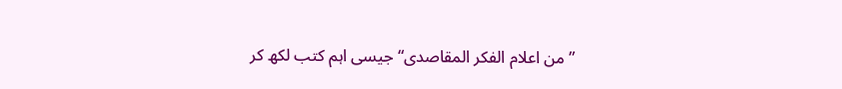”من اعلام الفکر المقاصدی“ جیسی اہم کتب لکھ کر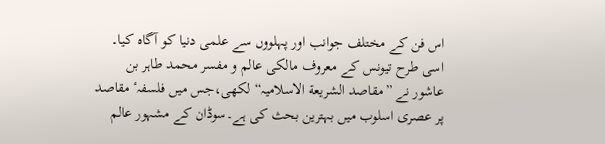اس فن کے مختلف جوانب اور پہلووں سے علمی دنیا کو آگاہ کیا۔ اسی طرح تیونس کے معروف مالکی عالم و مفسر محمد طاہر بن عاشور نے ”مقاصد الشریعة الاسلامیہ“لکھی،جس میں فلسفہٴ مقاصد پر عصری اسلوب میں بہترین بحث کی ہے۔سوڈان کے مشہور عالم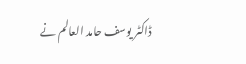ڈاکٹر یوسف حامد العالم نے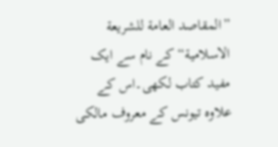”المقاصد العامة للشریعة الاسلامیة“کے نام سے ایک مفید کتاب لکھی۔اس کے علاوہ تیونس کے معروف مالکی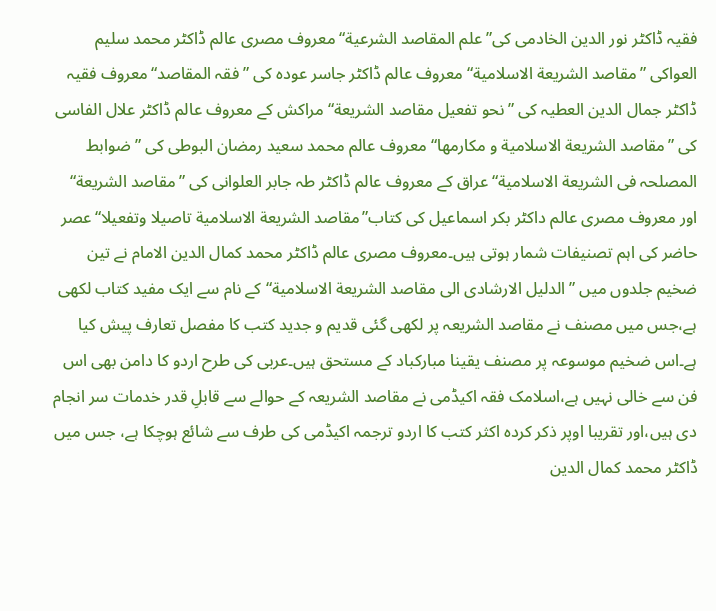فقیہ ڈاکٹر نور الدین الخادمی کی”علم المقاصد الشرعیة“ معروف مصری عالم ڈاکٹر محمد سلیم العواکی ”مقاصد الشریعة الاسلامیة“ معروف عالم ڈاکٹر جاسر عودہ کی ”فقہ المقاصد“معروف فقیہ ڈاکٹر جمال الدین العطیہ کی ”نحو تفعیل مقاصد الشریعة“ مراکش کے معروف عالم ڈاکٹر علال الفاسی کی ”مقاصد الشریعة الاسلامیة و مکارمھا“ معروف عالم محمد سعید رمضان البوطی کی ”ضوابط المصلحہ فی الشریعة الاسلامیة“ عراق کے معروف عالم ڈاکٹر طہ جابر العلوانی کی ”مقاصد الشریعة“ اور معروف مصری عالم داکٹر بکر اسماعیل کی کتاب”مقاصد الشریعة الاسلامیة تاصیلا وتفعیلا“ عصر حاضر کی اہم تصنیفات شمار ہوتی ہیں۔معروف مصری عالم ڈاکٹر محمد کمال الدین الامام نے تین ضخیم جلدوں میں ”الدلیل الارشادی الی مقاصد الشریعة الاسلامیة“کے نام سے ایک مفید کتاب لکھی ہے،جس میں مصنف نے مقاصد الشریعہ پر لکھی گئی قدیم و جدید کتب کا مفصل تعارف پیش کیا ہے۔اس ضخیم موسوعہ پر مصنف یقینا مبارکباد کے مستحق ہیں۔عربی کی طرح اردو کا دامن بھی اس فن سے خالی نہیں ہے،اسلامک فقہ اکیڈمی نے مقاصد الشریعہ کے حوالے سے قابلِ قدر خدمات سر انجام دی ہیں،اور تقریبا اوپر ذکر کردہ اکثر کتب کا اردو ترجمہ اکیڈمی کی طرف سے شائع ہوچکا ہے، جس میں ڈاکٹر محمد کمال الدین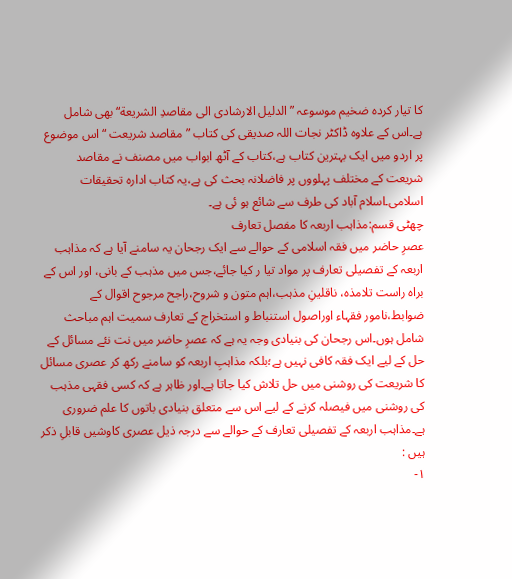کا تیار کردہ ضخیم موسوعہ ”الدلیل الارشادی الی مقاصدِ الشریعة“ بھی شامل ہے۔اس کے علاوہ ڈاکٹر نجات اللہ صدیقی کی کتاب ”مقاصد شریعت “ اس موضوع پر اردو میں ایک بہترین کتاب ہے،کتاب کے آٹھ ابواب میں مصنف نے مقاصد شریعت کے مختلف پہلووں پر فاضلانہ بحث کی ہے،یہ کتاب ادارہ تحقیقات اسلامی۔اسلام آباد کی طرف سے شائع ہو ئی ہے۔
چھٹی قسم:مذاہب اربعہ کا مفصل تعارف
عصرِ حاضر میں فقہ اسلامی کے حوالے سے ایک رجحان یہ سامنے آیا ہے کہ مذاہب اربعہ کے تفصیلی تعارف پر مواد تیا ر کیا جائے،جس میں مذہب کے بانی، اور اس کے براہ راست تلامذہ، ناقلینِ مذہب،اہم متون و شروح،راجح مرجوح اقوال کے ضوابط،نامور فقہاء اوراصول استنباط و استخراج کے تعارف سمیت اہم مباحث شامل ہوں۔اس رجحان کی بنیادی وجہ یہ ہے کہ عصرِ حاضر میں نت نئے مسائل کے حل کے لیے ایک فقہ کافی نہیں ہے؛بلکہ مذاہبِ اربعہ کو سامنے رکھ کر عصری مسائل کا شریعت کی روشنی میں حل تلاش کیا جاتا ہے۔اور ظاہر ہے کہ کسی فقہی مذہب کی روشنی میں فیصلہ کرنے کے لیے اس سے متعلق بنیادی باتوں کا علم ضروری ہے۔مذاہب اربعہ کے تفصیلی تعارف کے حوالے سے درجہ ذیل عصری کاوشیں قابلِ ذکر ہیں :
۱-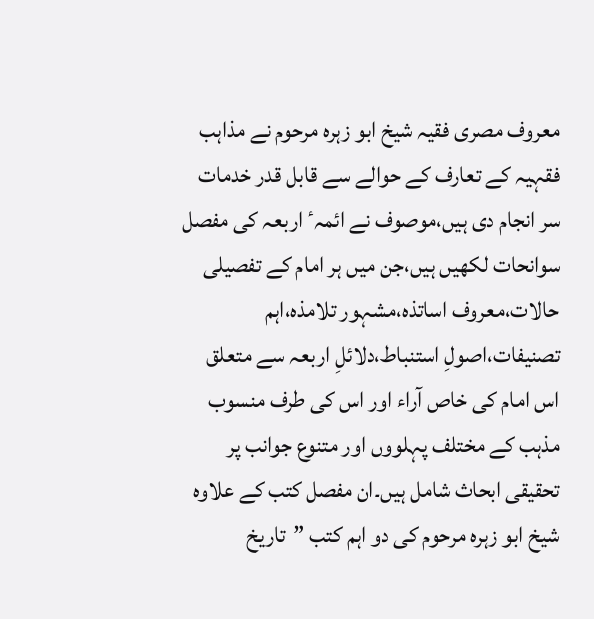معروف مصری فقیہ شیخ ابو زہرہ مرحوم نے مذاہب فقہیہ کے تعارف کے حوالے سے قابل قدر خدمات سر انجام دی ہیں،موصوف نے ائمہٴ اربعہ کی مفصل سوانحات لکھیں ہیں،جن میں ہر امام کے تفصیلی حالات،معروف اساتذہ،مشہور تلامذہ،اہم تصنیفات،اصولِ استنباط،دلائلِ اربعہ سے متعلق اس امام کی خاص آراء اور اس کی طرف منسوب مذہب کے مختلف پہلووں اور متنوع جوانب پر تحقیقی ابحاث شامل ہیں۔ان مفصل کتب کے علاوہ شیخ ابو زہرہ مرحوم کی دو اہم کتب ”تاریخ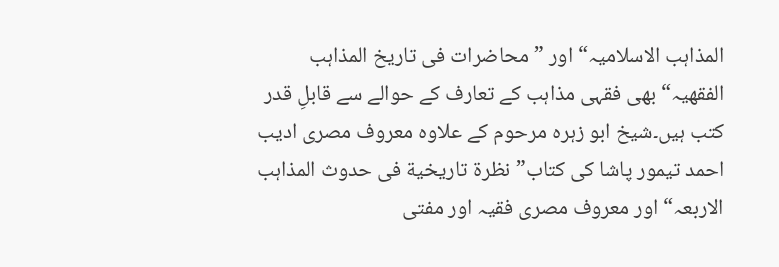المذاہب الاسلامیہ“ اور ”محاضرات فی تاریخ المذاہب الفقھیہ“ بھی فقہی مذاہب کے تعارف کے حوالے سے قابلِ قدر کتب ہیں۔شیخ ابو زہرہ مرحوم کے علاوہ معروف مصری ادیب احمد تیمور پاشا کی کتاب”نظرة تاریخیة فی حدوث المذاہب الاربعہ“ اور معروف مصری فقیہ اور مفتی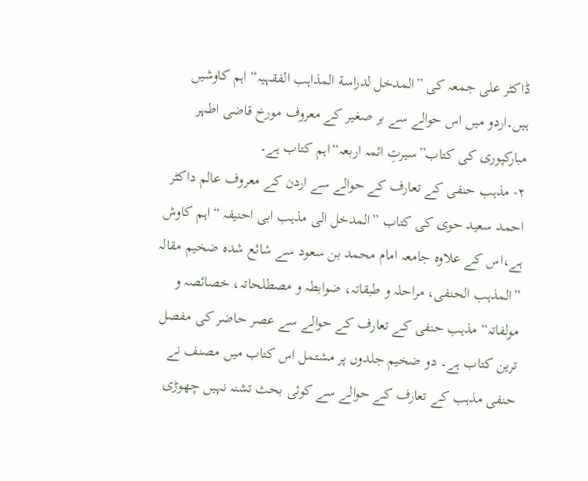ڈاکٹر علی جمعہ کی ”المدخل لدراسة المذاہب الفقہیہ“ اہم کاوشیں ہیں۔اردو میں اس حوالے سے بر صغیر کے معروف مورخ قاضی اطہر مبارکپوری کی کتاب”سیرتِ ائمہ اربعہ“اہم کتاب ہے۔
۲- مذہب حنفی کے تعارف کے حوالے سے اردن کے معروف عالم داکٹر احمد سعید حوی کی کتاب ”المدخل الی مذہب ابی احنیفہ “اہم کاوش ہے،اس کے علاوہ جامعہ امام محمد بن سعود سے شائع شدہ ضخیم مقالہ ”المذہب الحنفی، مراحلہ و طبقاتہ، ضوابطہ و مصطلحاتہ، خصائصہ و مولفاتہ“ مذہب حنفی کے تعارف کے حوالے سے عصر حاضر کی مفصل ترین کتاب ہے۔ دو ضخیم جلدوں پر مشتمل اس کتاب میں مصنف نے حنفی مذہب کے تعارف کے حوالے سے کوئی بحث تشنہ نہیں چھوڑی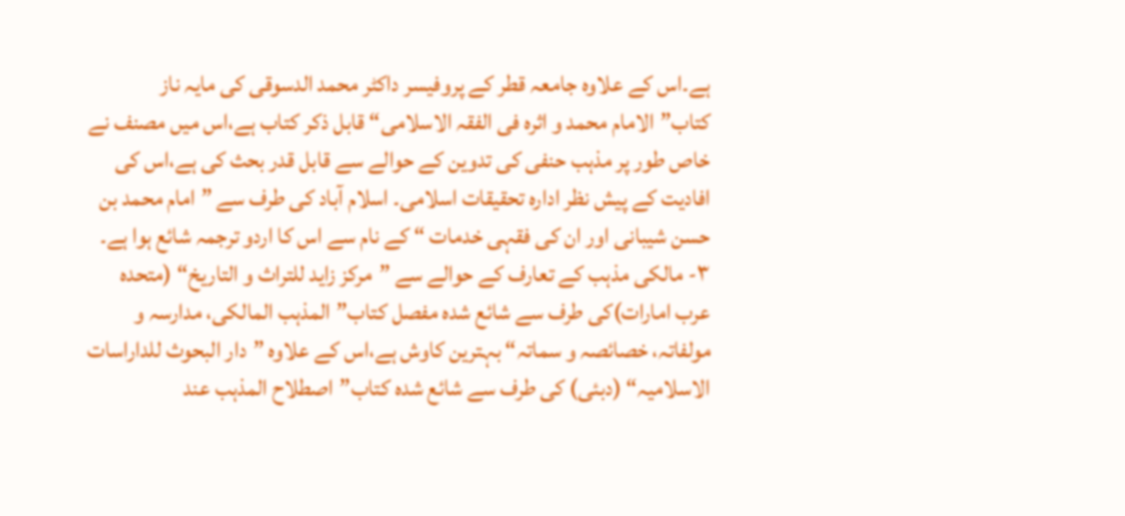ہے۔اس کے علاوہ جامعہ قطر کے پروفیسر داکٹر محمد الدسوقی کی مایہ ناز کتاب”الامام محمد و اثرہ فی الفقہ الاسلامی“ قابل ذکر کتاب ہے،اس میں مصنف نے خاص طور پر مذہب حنفی کی تدوین کے حوالے سے قابل قدر بحث کی ہے،اس کی افادیت کے پیش نظر ادارہ تحقیقات اسلامی۔ اسلام آباد کی طرف سے ”امام محمد بن حسن شیبانی اور ان کی فقہی خدمات “ کے نام سے اس کا اردو ترجمہ شائع ہوا ہے۔
۳- مالکی مذہب کے تعارف کے حوالے سے ”مرکز زاید للتراث و التاریخ“ (متحدہ عرب امارات)کی طرف سے شائع شدہ مفصل کتاب”المذہب المالکی، مدارسہ و مولفاتہ، خصائصہ و سماتہ“ بہترین کاوش ہے،اس کے علاوہ ”دار البحوث للداراسات الاسلامیہ“ (دبئی) کی طرف سے شائع شدہ کتاب”اصطلاح المذہب عند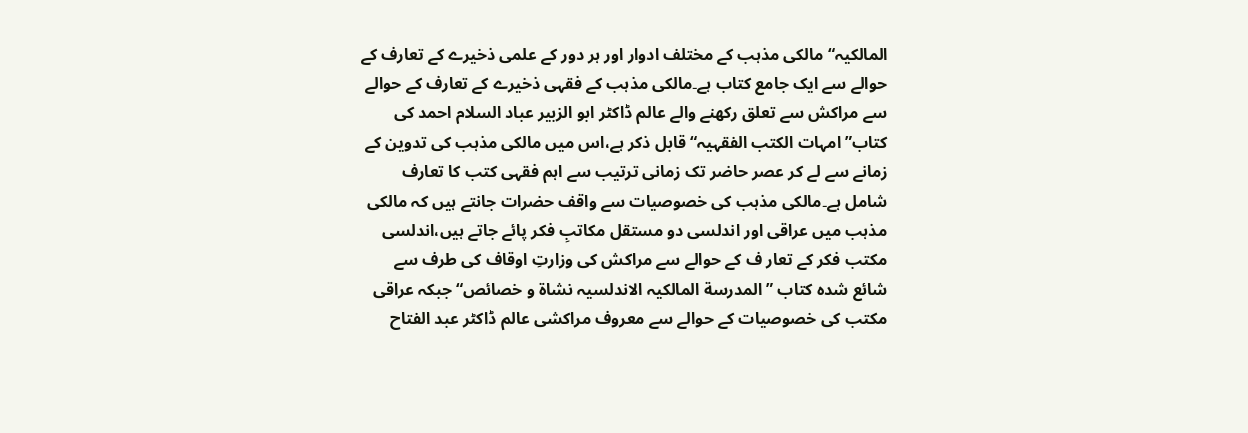المالکیہ“ مالکی مذہب کے مختلف ادوار اور ہر دور کے علمی ذخیرے کے تعارف کے حوالے سے ایک جامع کتاب ہے۔مالکی مذہب کے فقہی ذخیرے کے تعارف کے حوالے سے مراکش سے تعلق رکھنے والے عالم ڈاکٹر ابو الزبیر عباد السلام احمد کی کتاب”امہات الکتب الفقہیہ“ قابل ذکر ہے،اس میں مالکی مذہب کی تدوین کے زمانے سے لے کر عصر حاضر تک زمانی ترتیب سے اہم فقہی کتب کا تعارف شامل ہے۔مالکی مذہب کی خصوصیات سے واقف حضرات جانتے ہیں کہ مالکی مذہب میں عراقی اور اندلسی دو مستقل مکاتبِ فکر پائے جاتے ہیں،اندلسی مکتب فکر کے تعار ف کے حوالے سے مراکش کی وزارتِ اوقاف کی طرف سے شائع شدہ کتاب ”المدرسة المالکیہ الاندلسیہ نشاة و خصائص“ جبکہ عراقی مکتب کی خصوصیات کے حوالے سے معروف مراکشی عالم ڈاکٹر عبد الفتاح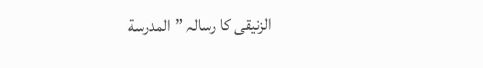الزنیقی کا رسالہ ”المدرسة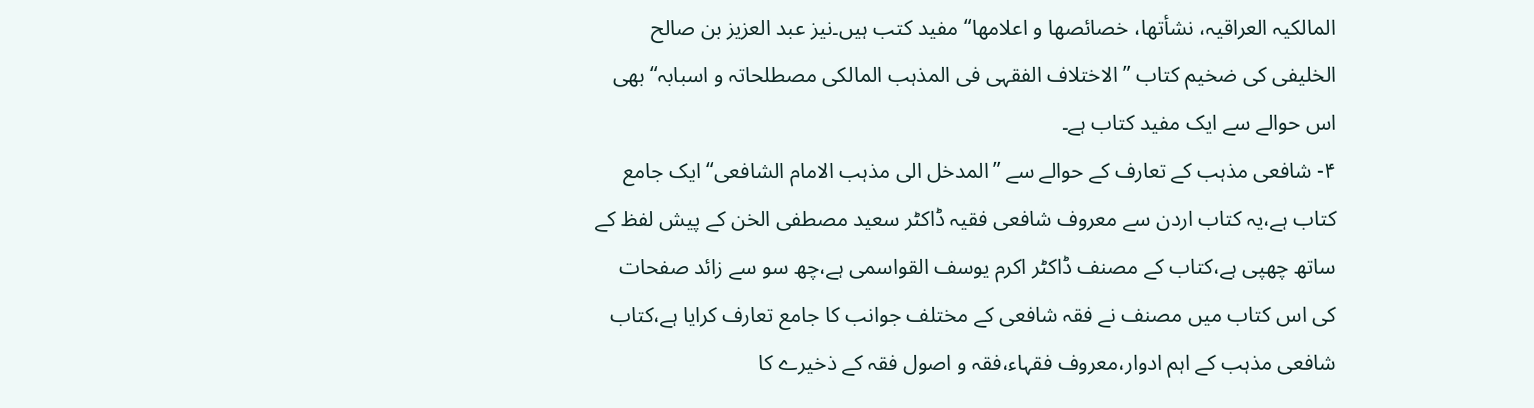المالکیہ العراقیہ، نشأتھا، خصائصھا و اعلامھا“ مفید کتب ہیں۔نیز عبد العزیز بن صالح الخلیفی کی ضخیم کتاب ”الاختلاف الفقہی فی المذہب المالکی مصطلحاتہ و اسبابہ“بھی اس حوالے سے ایک مفید کتاب ہے۔
۴- شافعی مذہب کے تعارف کے حوالے سے ”المدخل الی مذہب الامام الشافعی“ایک جامع کتاب ہے،یہ کتاب اردن سے معروف شافعی فقیہ ڈاکٹر سعید مصطفی الخن کے پیش لفظ کے ساتھ چھپی ہے،کتاب کے مصنف ڈاکٹر اکرم یوسف القواسمی ہے،چھ سو سے زائد صفحات کی اس کتاب میں مصنف نے فقہ شافعی کے مختلف جوانب کا جامع تعارف کرایا ہے،کتاب شافعی مذہب کے اہم ادوار،معروف فقہاء،فقہ و اصول فقہ کے ذخیرے کا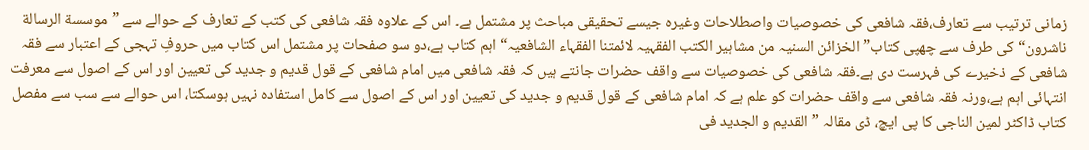زمانی ترتیب سے تعارف،فقہ شافعی کی خصوصیات واصطلاحات وغیرہ جیسے تحقیقی مباحث پر مشتمل ہے۔ اس کے علاوہ فقہ شافعی کی کتب کے تعارف کے حوالے سے ”موسسة الرسالة ناشرون“ کی طرف سے چھپی کتاب”الخزائن السنیہ من مشاہیر الکتب الفقہیہ لائمتنا الفقہاء الشافعیہ“ اہم کتاب ہے،دو سو صفحات پر مشتمل اس کتاب میں حروفِ تہجی کے اعتبار سے فقہ شافعی کے ذخیرے کی فہرست دی ہے۔فقہ شافعی کی خصوصیات سے واقف حضرات جانتے ہیں کہ فقہ شافعی میں امام شافعی کے قول قدیم و جدید کی تعیین اور اس کے اصول سے معرفت انتہائی اہم ہے،ورنہ فقہ شافعی سے واقف حضرات کو علم ہے کہ امام شافعی کے قول قدیم و جدید کی تعیین اور اس کے اصول سے کامل استفادہ نہیں ہوسکتا، اس حوالے سے سب سے مفصل کتاب ڈاکٹر لمین الناجی کا پی ایچ، ڈی مقالہ ”القدیم و الجدید فی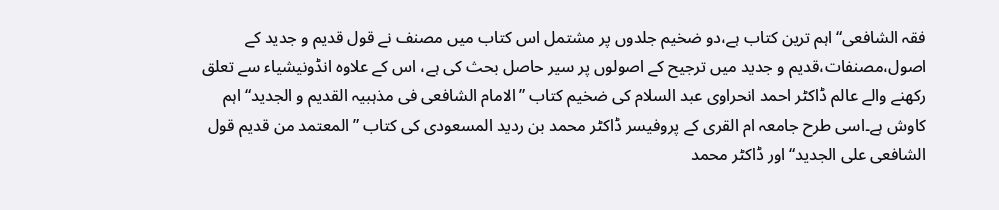فقہ الشافعی“ اہم ترین کتاب ہے،دو ضخیم جلدوں پر مشتمل اس کتاب میں مصنف نے قول قدیم و جدید کے اصول،مصنفات،قدیم و جدید میں ترجیح کے اصولوں پر سیر حاصل بحث کی ہے، اس کے علاوہ انڈونیشیاء سے تعلق رکھنے والے عالم ڈاکٹر احمد انحراوی عبد السلام کی ضخیم کتاب ”الامام الشافعی فی مذہبیہ القدیم و الجدید“ اہم کاوش ہے۔اسی طرح جامعہ ام القری کے پروفیسر ڈاکٹر محمد بن ردید المسعودی کی کتاب ”المعتمد من قدیم قول الشافعی علی الجدید“ اور ڈاکٹر محمد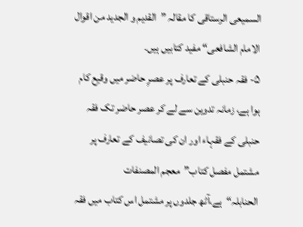السمیعی الرستاقی کا مقالہ ”القدیم و الجدید من اقوال الامام الشافعی“ مفید کتابیں ہیں۔
۵- فقہ حنبلی کے تعارف پر عصرِ حاضر میں وقیع کام ہوا ہے، زمانہ تدوین سے لے کر عصر حاضر تک فقہ حنبلی کے فقہاء اور ان کی تصانیف کے تعارف پر مشتمل مفصل کتاب”معجم المصنفات الحنابلہ“ہے،آٹھ جلدوں پر مشتمل اس کتاب میں فقہ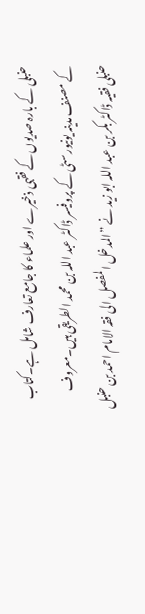حنبلی کے بارہ صدیوں کے فقہی ذخیرے اور علماء کا جامع تعارف شامل ہے۔کتاب کے مصنف مدینہ یونیورسٹی کے پروفیسر ڈاکٹر عبد اللہ بن محمد الطریقی ہیں۔معروف حنبلی فقیہ ڈاکٹر بکر بن عبد اللہ ابو زید نے ”المدخل المفصل الی فقہ الامام احمد بن حنبل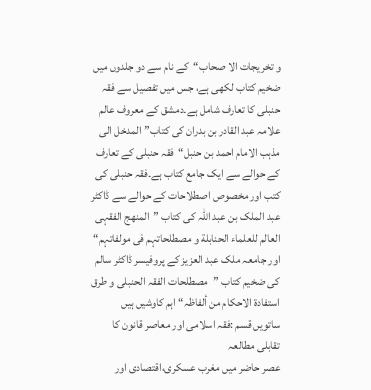و تخریجات الا صحاب“کے نام سے دو جلدوں میں ضخیم کتاب لکھی ہے، جس میں تفصیل سے فقہ حنبلی کا تعارف شامل ہے۔دمشق کے معروف عالم علامہ عبد القادر بن بدران کی کتاب”المدخل الی مذہب الامام احمد بن حنبل“فقہ حنبلی کے تعارف کے حوالے سے ایک جامع کتاب ہے۔فقہ حنبلی کی کتب اور مخصوص اصطلاحات کے حوالے سے ڈاکٹر عبد الملک بن عبد اللہ کی کتاب ”المنھج الفقہی العالم للعلماء الحنابلة و مصطلحاتہم فی مولفاتہم“ اور جامعہ ملک عبد العزیز کے پروفیسر ڈاکٹر سالم کی ضخیم کتاب ”مصطلحات الفقہ الحنبلی و طرق استفادة الاحکام من ألفاظہ“ اہم کاوشیں ہیں
ساتویں قسم :فقہ اسلامی اور معاصر قانون کا تقابلی مطالعہ
عصر حاضر میں مغرب عسکری،اقتصادی اور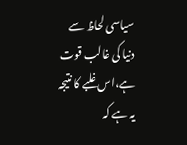سیاسی لحاظ سے دنیا کی غالب قوت ہے،اس غلبے کا نتیجہ یہ ہے کہ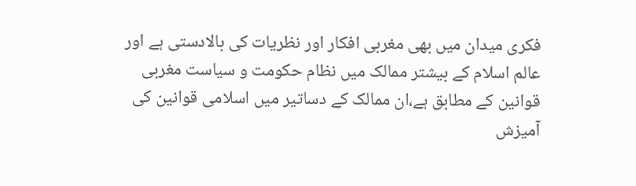فکری میدان میں بھی مغربی افکار اور نظریات کی بالادستی ہے اور عالم اسلام کے بیشتر ممالک میں نظام حکومت و سیاست مغربی قوانین کے مطابق ہے،ان ممالک کے دساتیر میں اسلامی قوانین کی آمیزش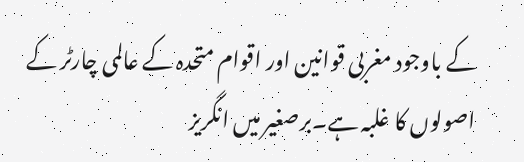کے باوجود مغربی قوانین اور اقوام متحدہ کے عالمی چارٹر کے اصولوں کا غلبہ ہے۔برصغیر میں انگریز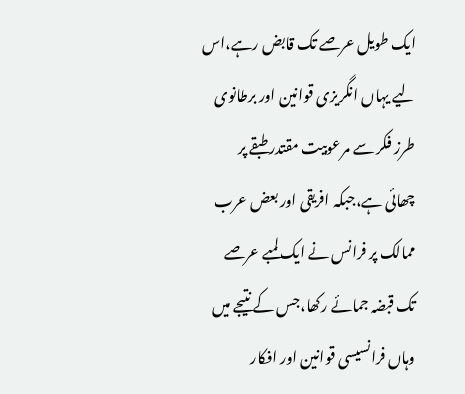ایک طویل عرصے تک قابض رہے،اس لیے یہاں انگریزی قوانین اور برطانوی طرز فکر سے مرعوبیت مقتدر طبقے پر چھائی ہے،جبکہ افریقی اور بعض عرب ممالک پر فرانس نے ایک لمبے عرصے تک قبضہ جمائے رکھا،جس کے نتیجے میں وہاں فرانسیسی قوانین اور افکار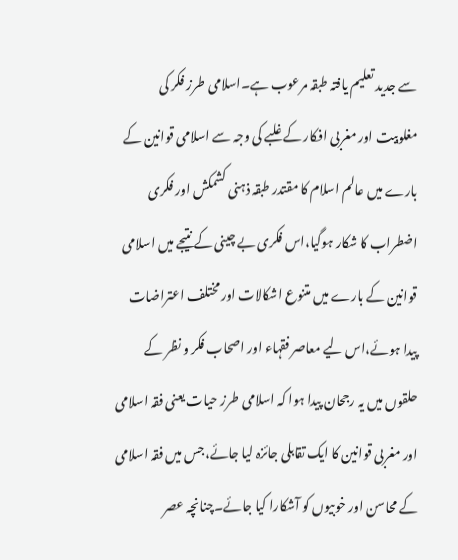سے جدید تعلیم یافتہ طبقہ مرعوب ہے۔اسلامی طرز فکر کی مغلوبیت اور مغربی افکار کے غلبے کی وجہ سے اسلامی قوانین کے بارے میں عالم اسلام کا مقتدر طبقہ ذہنی کشمکش اور فکری اضطراب کا شکار ہوگیا،اس فکری بے چینی کے نتیجے میں اسلامی قوانین کے بارے میں متنوع اشکالات اور مختلف اعتراضات پیدا ہوئے،اس لیے معاصر فقہاء اور اصحاب فکر و نظر کے حلقوں میں یہ رجحان پیدا ہوا کہ اسلامی طرز حیات یعنی فقہ اسلامی اور مغربی قوانین کا ایک تقابلی جائزہ لیا جائے،جس میں فقہ اسلامی کے محاسن اور خوبیوں کو آشکارا کیا جائے۔چنانچہ عصر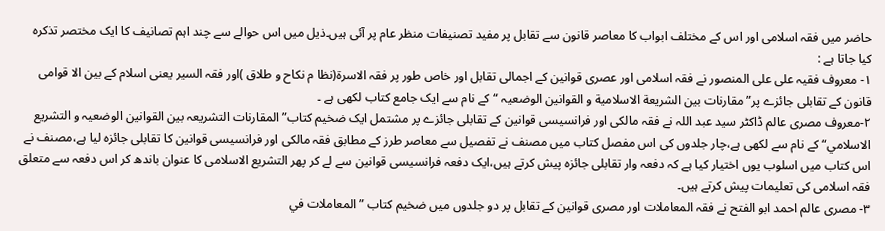حاضر میں فقہ اسلامی اور اس کے مختلف ابواب کا معاصر قانون سے تقابل پر مفید تصنیفات منظر عام پر آئی ہیں۔ذیل میں اس حوالے سے چند اہم تصانیف کا ایک مختصر تذکرہ کیا جاتا ہے :
۱- معروف فقیہ علی علی المنصور نے فقہ اسلامی اور عصری قوانین کے اجمالی تقابل اور خاص طور پر فقہ الاسرة(نظا م نکاح و طلاق )اور فقہ السیر یعنی اسلام کے بین الا قوامی قانون کے تقابلی جائزے پر”مقارنات بین الشریعة الاسلامیة و القوانین الوضعیہ “کے نام سے ایک جامع کتاب لکھی ہے ۔
۲-معروف مصری عالم ڈاکٹر سید عبد اللہ نے فقہ مالکی اور فرانسیسی قوانین کے تقابلی جائزے پر مشتمل ایک ضخیم کتاب”المقارنات التشریعہ بین القوانین الوضعیہ و التشریع الاسلامي“ کے نام سے لکھی ہے،چار جلدوں کی اس مفصل کتاب میں مصنف نے تفصیل سے معاصر طرز کے مطابق فقہ مالکی اور فرانسیسی قوانین کا تقابلی جائزہ لیا ہے،مصنف نے اس کتاب میں اسلوب یوں اختیار کیا ہے کہ دفعہ وار تقابلی جائزہ پیش کرتے ہیں،ایک دفعہ فرانسیسی قوانین سے لے کر پھر التشریع الاسلامی کا عنوان باندھ کر اس دفعہ سے متعلق فقہ اسلامی کی تعلیمات پیش کرتے ہیں۔
۳- مصری عالم احمد ابو الفتح نے فقہ المعاملات اور مصری قوانین کے تقابل پر دو جلدوں میں ضخیم کتاب ”المعاملات في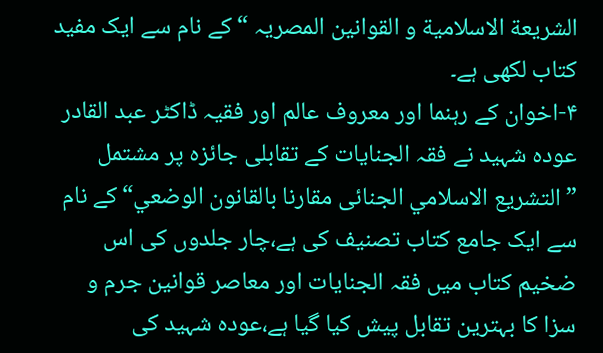الشریعة الاسلامیة و القوانین المصریہ “کے نام سے ایک مفید کتاب لکھی ہے۔
۴-اخوان کے رہنما اور معروف عالم اور فقیہ ڈاکٹر عبد القادر عودہ شہید نے فقہ الجنایات کے تقابلی جائزہ پر مشتمل ”التشریع الاسلامي الجنائی مقارنا بالقانون الوضعي“کے نام سے ایک جامع کتاب تصنیف کی ہے،چار جلدوں کی اس ضخیم کتاب میں فقہ الجنایات اور معاصر قوانین جرم و سزا کا بہترین تقابل پیش کیا گیا ہے،عودہ شہید کی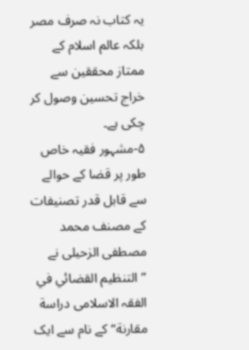یہ کتاب نہ صرف مصر بلکہ عالم اسلام کے ممتاز محققین سے خراج تحسین وصول کر چکی ہے۔
۵-مشہور فقیہ خاص طور پر قضا کے حوالے سے قابل قدر تصنیفات کے مصنف محمد مصطفی الزحیلی نے ”التنظیم القضائي في الفقہ الاسلامی دراسة مقارنة“کے نام سے ایک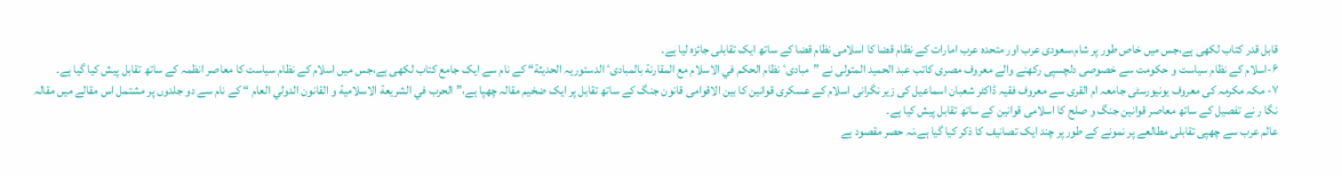قابل قدر کتاب لکھی ہے،جس میں خاص طور پر شام،سعودی عرب اور متحدہ عرب امارات کے نظام قضا کا اسلامی نظام قضا کے ساتھ ایک تقابلی جائزہ لیا ہے۔
۶-اسلام کے نظام سیاست و حکومت سے خصوصی دلچسپی رکھنے والے معروف مصری کاتب عبد الحمید المتولی نے ”مبادیٴ نظام الحکم في الاسلام مع المقارنة بالمبادیٴ الدستوریہ الحدیثة“ کے نام سے ایک جامع کتاب لکھی ہے،جس میں اسلام کے نظام سیاست کا معاصر انظمہ کے ساتھ تقابل پیش کیا گیا ہے۔
۷- مکہ مکرمہ کی معروف یونیورسٹی جامعہ ام القری سے معروف فقیہ ڈاکٹر شعبان اسماعیل کی زیر نگرانی اسلام کے عسکری قوانین کا بین الاقوامی قانون جنگ کے ساتھ تقابل پر ایک ضخیم مقالہ چھپا ہے،”الحرب في الشریعة الاسلامیة و القانون الدولي العام “ کے نام سے دو جلدوں پر مشتمل اس مقالے میں مقالہ نگا ر نے تفصیل کے ساتھ معاصر قوانین جنگ و صلح کا اسلامی قوانین کے ساتھ تقابل پیش کیا ہے۔
عالم عرب سے چھپی تقابلی مطالعے پر نمونے کے طور پر چند ایک تصانیف کا ذکر کیا گیا ہے،نہ حصر مقصود ہے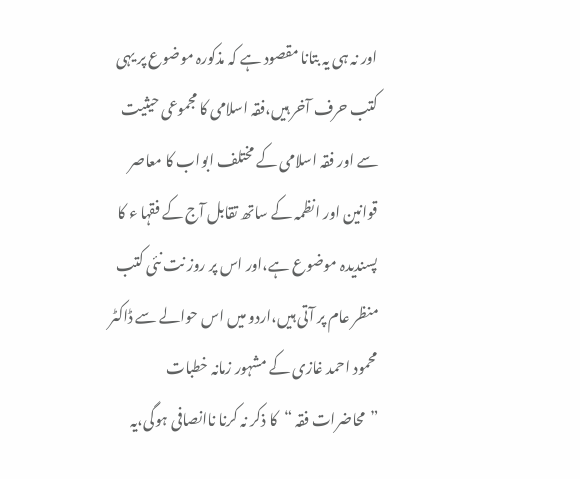اور نہ ہی یہ بتانا مقصود ہے کہ مذکورہ موضوع پر یہی کتب حرف آخر ہیں،فقہ اسلامی کا مجموعی حیثیت سے اور فقہ اسلامی کے مختلف ابواب کا معاصر قوانین اور انظمہ کے ساتھ تقابل آج کے فقہا ء کا پسندیدہ موضوع ہے،اور اس پر روز نت نئی کتب منظر عام پر آتی ہیں،اردو میں اس حوالے سے ڈاکٹر محمود احمد غازی کے مشہور زمانہ خطبات ”محاضرات فقہ “کا ذکر نہ کرنا ناانصافی ہوگی،یہ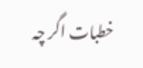خطبات اگر چہ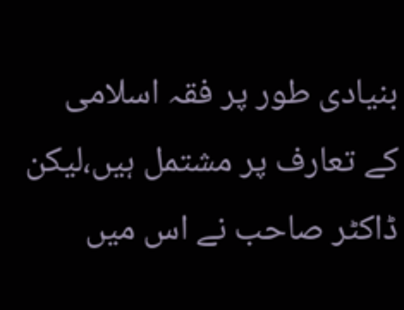بنیادی طور پر فقہ اسلامی کے تعارف پر مشتمل ہیں،لیکن ڈاکٹر صاحب نے اس میں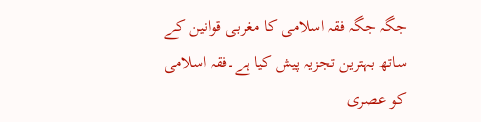جگہ جگہ فقہ اسلامی کا مغربی قوانین کے ساتھ بہترین تجزیہ پیش کیا ہے۔فقہ اسلامی کو عصری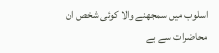اسلوب میں سمجھنے والا کوئی شخص ان محاضرات سے بے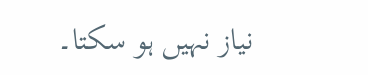نیاز نہیں ہو سکتا۔